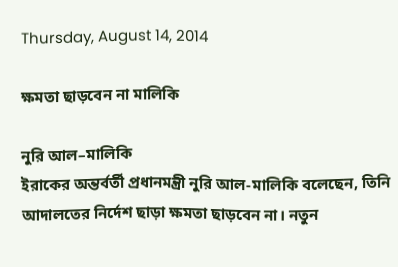Thursday, August 14, 2014

ক্ষমতা ছাড়বেন না মালিকি

নুরি আল–মালিকি
ইরাকের অন্তর্বর্তী প্রধানমন্ত্রী নুরি আল-মালিকি বলেছেন, তিনি আদালতের নির্দেশ ছাড়া ক্ষমতা ছাড়বেন না। নতুন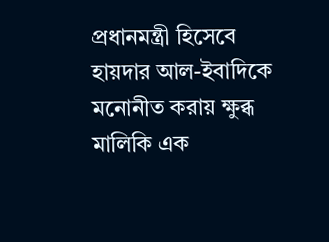প্রধানমন্ত্রী হিসেবে হায়দার আল-ইবাদিকে মনোনীত করায় ক্ষুব্ধ মালিকি এক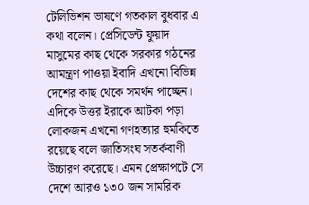টেলিভিশন ভাষণে গতকাল বুধবার এ কথা বলেন। প্রেসিডেন্ট ফুয়াদ মাসুমের কাছ থেকে সরকার গঠনের আমন্ত্রণ পাওয়া ইবাদি এখনো বিভিন্ন দেশের কাছ থেকে সমর্থন পাচ্ছেন। এদিকে উত্তর ইরাকে আটকা পড়া লোকজন এখনো গণহত্যার হুমকিতে রয়েছে বলে জাতিসংঘ সতর্কবাণী উচ্চারণ করেছে। এমন প্রেক্ষাপটে সে দেশে আরও ১৩০ জন সামরিক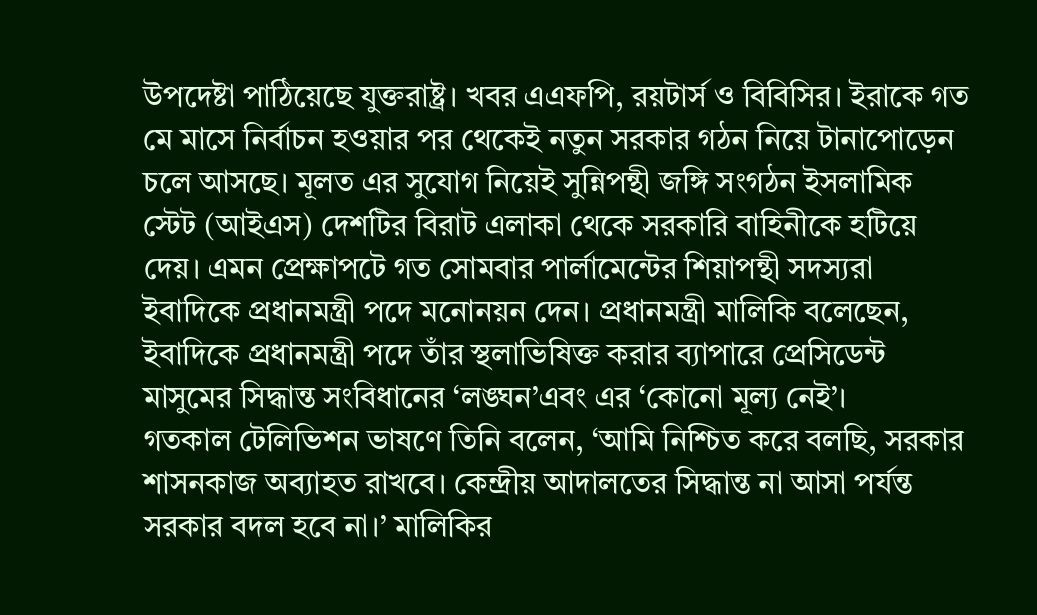উপদেষ্টা পাঠিয়েছে যুক্তরাষ্ট্র। খবর এএফপি, রয়টার্স ও বিবিসির। ইরাকে গত মে মাসে নির্বাচন হওয়ার পর থেকেই নতুন সরকার গঠন নিয়ে টানাপোড়েন চলে আসছে। মূলত এর সুযোগ নিয়েই সুন্নিপন্থী জঙ্গি সংগঠন ইসলামিক স্টেট (আইএস) দেশটির বিরাট এলাকা থেকে সরকারি বাহিনীকে হটিয়ে দেয়। এমন প্রেক্ষাপটে গত সোমবার পার্লামেন্টের শিয়াপন্থী সদস্যরা ইবাদিকে প্রধানমন্ত্রী পদে মনোনয়ন দেন। প্রধানমন্ত্রী মালিকি বলেছেন, ইবাদিকে প্রধানমন্ত্রী পদে তাঁর স্থলাভিষিক্ত করার ব্যাপারে প্রেসিডেন্ট মাসুমের সিদ্ধান্ত সংবিধানের ‘লঙ্ঘন’এবং এর ‘কোনো মূল্য নেই’।
গতকাল টেলিভিশন ভাষণে তিনি বলেন, ‘আমি নিশ্চিত করে বলছি, সরকার শাসনকাজ অব্যাহত রাখবে। কেন্দ্রীয় আদালতের সিদ্ধান্ত না আসা পর্যন্ত সরকার বদল হবে না।’ মালিকির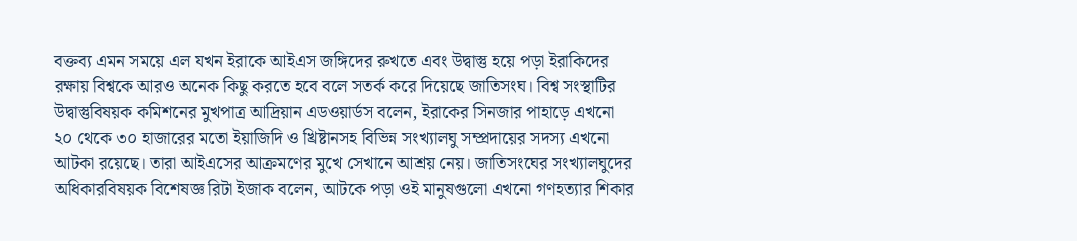বক্তব্য এমন সময়ে এল যখন ইরাকে আইএস জঙ্গিদের রুখতে এবং উদ্বাস্তু হয়ে পড়া ইরাকিদের রক্ষায় বিশ্বকে আরও অনেক কিছু করতে হবে বলে সতর্ক করে দিয়েছে জাতিসংঘ। বিশ্ব সংস্থাটির উদ্বাস্তুবিষয়ক কমিশনের মুখপাত্র আদ্রিয়ান এডওয়ার্ডস বলেন, ইরাকের সিনজার পাহাড়ে এখনো ২০ থেকে ৩০ হাজারের মতো ইয়াজিদি ও খ্রিষ্টানসহ বিভিন্ন সংখ্যালঘু সম্প্রদায়ের সদস্য এখনো আটকা রয়েছে। তারা আইএসের আক্রমণের মুখে সেখানে আশ্রয় নেয়। জাতিসংঘের সংখ্যালঘুদের অধিকারবিষয়ক বিশেষজ্ঞ রিটা ইজাক বলেন, আটকে পড়া ওই মানুষগুলো এখনো গণহত্যার শিকার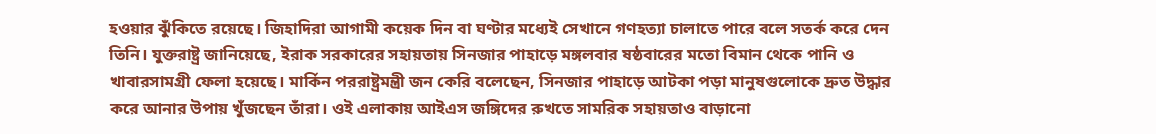হওয়ার ঝুঁকিতে রয়েছে। জিহাদিরা আগামী কয়েক দিন বা ঘণ্টার মধ্যেই সেখানে গণহত্যা চালাতে পারে বলে সতর্ক করে দেন তিনি। যুক্তরাষ্ট্র জানিয়েছে, ইরাক সরকারের সহায়তায় সিনজার পাহাড়ে মঙ্গলবার ষষ্ঠবারের মতো বিমান থেকে পানি ও খাবারসামগ্রী ফেলা হয়েছে। মার্কিন পররাষ্ট্রমন্ত্রী জন কেরি বলেছেন, সিনজার পাহাড়ে আটকা পড়া মানুষগুলোকে দ্রুত উদ্ধার করে আনার উপায় খুঁজছেন তাঁরা। ওই এলাকায় আইএস জঙ্গিদের রুখতে সামরিক সহায়তাও বাড়ানো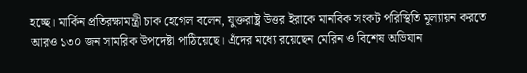হচ্ছে। মার্কিন প্রতিরক্ষামন্ত্রী চাক হেগেল বলেন, যুক্তরাষ্ট্র উত্তর ইরাকে মানবিক সংকট পরিস্থিতি মূল্যায়ন করতে আরও ১৩০ জন সামরিক উপদেষ্টা পাঠিয়েছে। এঁদের মধ্যে রয়েছেন মেরিন ও বিশেষ অভিযান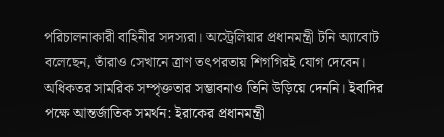পরিচালনাকারী বাহিনীর সদস্যরা। অস্ট্রেলিয়ার প্রধানমন্ত্রী টনি অ্যাবোট বলেছেন, তাঁরাও সেখানে ত্রাণ তৎপরতায় শিগগিরই যোগ দেবেন।
অধিকতর সামরিক সম্পৃক্ততার সম্ভাবনাও তিনি উড়িয়ে দেননি। ইবাদির পক্ষে আন্তর্জাতিক সমর্থন: ইরাকের প্রধানমন্ত্রী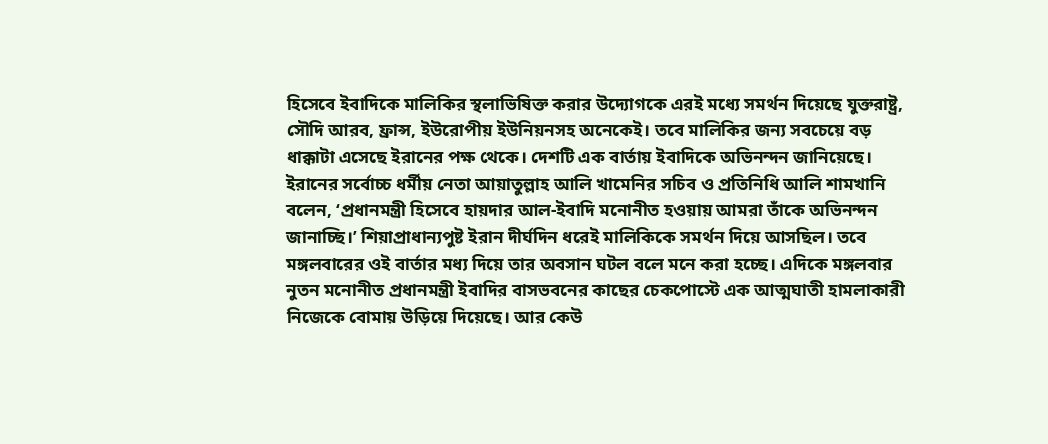হিসেবে ইবাদিকে মালিকির স্থলাভিষিক্ত করার উদ্যোগকে এরই মধ্যে সমর্থন দিয়েছে যুক্তরাষ্ট্র, সৌদি আরব, ফ্রান্স, ইউরোপীয় ইউনিয়নসহ অনেকেই। তবে মালিকির জন্য সবচেয়ে বড় ধাক্কাটা এসেছে ইরানের পক্ষ থেকে। দেশটি এক বার্তায় ইবাদিকে অভিনন্দন জানিয়েছে। ইরানের সর্বোচ্চ ধর্মীয় নেতা আয়াতুল্লাহ আলি খামেনির সচিব ও প্রতিনিধি আলি শামখানি বলেন, ‘প্রধানমন্ত্রী হিসেবে হায়দার আল-ইবাদি মনোনীত হওয়ায় আমরা তাঁকে অভিনন্দন জানাচ্ছি।’ শিয়াপ্রাধান্যপুষ্ট ইরান দীর্ঘদিন ধরেই মালিকিকে সমর্থন দিয়ে আসছিল। তবে মঙ্গলবারের ওই বার্তার মধ্য দিয়ে তার অবসান ঘটল বলে মনে করা হচ্ছে। এদিকে মঙ্গলবার নুতন মনোনীত প্রধানমন্ত্রী ইবাদির বাসভবনের কাছের চেকপোস্টে এক আত্মঘাতী হামলাকারী নিজেকে বোমায় উড়িয়ে দিয়েছে। আর কেউ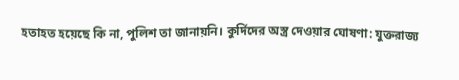হতাহত হয়েছে কি না, পুলিশ তা জানায়নি। কুর্দিদের অস্ত্র দেওয়ার ঘোষণা: যুক্তরাজ্য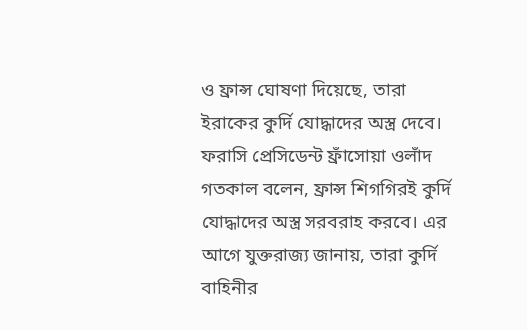ও ফ্রান্স ঘোষণা দিয়েছে, তারা ইরাকের কুর্দি যোদ্ধাদের অস্ত্র দেবে। ফরাসি প্রেসিডেন্ট ফ্রাঁসোয়া ওলাঁদ গতকাল বলেন, ফ্রান্স শিগগিরই কুর্দি যোদ্ধাদের অস্ত্র সরবরাহ করবে। এর আগে যুক্তরাজ্য জানায়, তারা কুর্দি বাহিনীর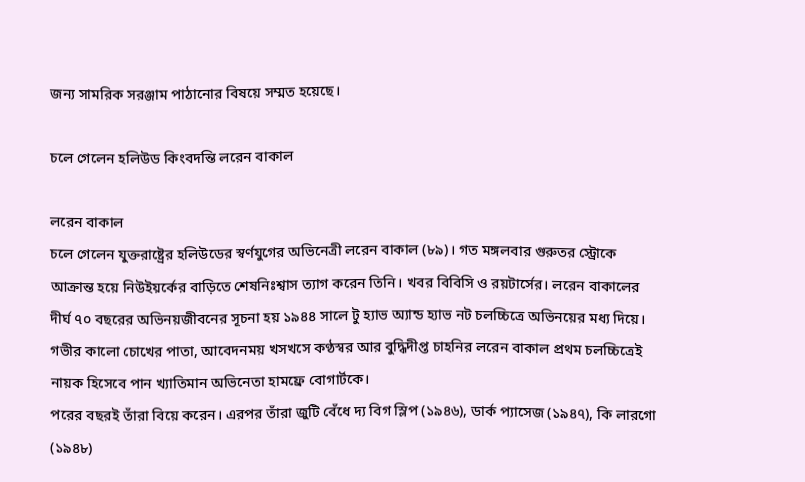জন্য সামরিক সরঞ্জাম পাঠানোর বিষয়ে সম্মত হয়েছে।

চলে গেলেন হলিউড কিংবদন্তি লরেন বাকাল

লরেন বাকাল
চলে গেলেন যুক্তরাষ্ট্রের হলিউডের স্বর্ণযুগের অভিনেত্রী লরেন বাকাল (৮৯)। গত মঙ্গলবার গুরুতর স্ট্রোকে আক্রান্ত হয়ে নিউইয়র্কের বাড়িতে শেষনিঃশ্বাস ত্যাগ করেন তিনি। খবর বিবিসি ও রয়টার্সের। লরেন বাকালের দীর্ঘ ৭০ বছরের অভিনয়জীবনের সূচনা হয় ১৯৪৪ সালে টু হ্যাভ অ্যান্ড হ্যাভ নট চলচ্চিত্রে অভিনয়ের মধ্য দিয়ে। গভীর কালো চোখের পাতা, আবেদনময় খসখসে কণ্ঠস্বর আর বুদ্ধিদীপ্ত চাহনির লরেন বাকাল প্রথম চলচ্চিত্রেই নায়ক হিসেবে পান খ্যাতিমান অভিনেতা হামফ্রে বোগার্টকে।
পরের বছরই তাঁরা বিয়ে করেন। এরপর তাঁরা জুটি বেঁধে দ্য বিগ স্লিপ (১৯৪৬), ডার্ক প্যাসেজ (১৯৪৭), কি লারগো (১৯৪৮)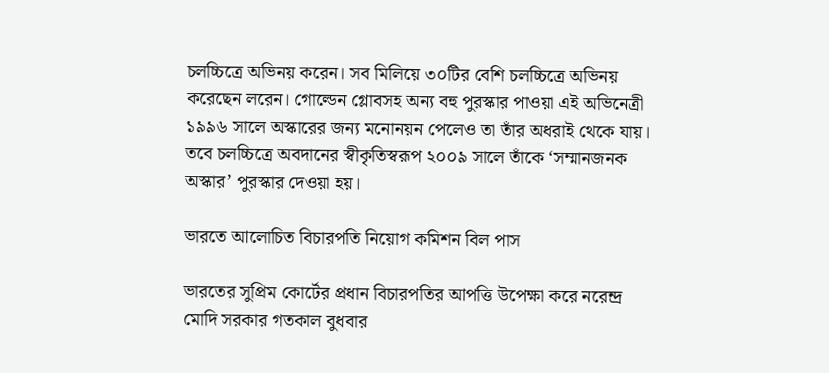চলচ্চিত্রে অভিনয় করেন। সব মিলিয়ে ৩০টির বেশি চলচ্চিত্রে অভিনয় করেছেন লরেন। গোল্ডেন গ্লোবসহ অন্য বহু পুরস্কার পাওয়া এই অভিনেত্রী ১৯৯৬ সালে অস্কারের জন্য মনোনয়ন পেলেও তা তাঁর অধরাই থেকে যায়। তবে চলচ্চিত্রে অবদানের স্বীকৃতিস্বরূপ ২০০৯ সালে তাঁকে ‘সম্মানজনক অস্কার’ পুরস্কার দেওয়া হয়।

ভারতে আলোচিত বিচারপতি নিয়োগ কমিশন বিল পাস

ভারতের সুপ্রিম কোর্টের প্রধান বিচারপতির আপত্তি উপেক্ষা করে নরেন্দ্র মোদি সরকার গতকাল বুধবার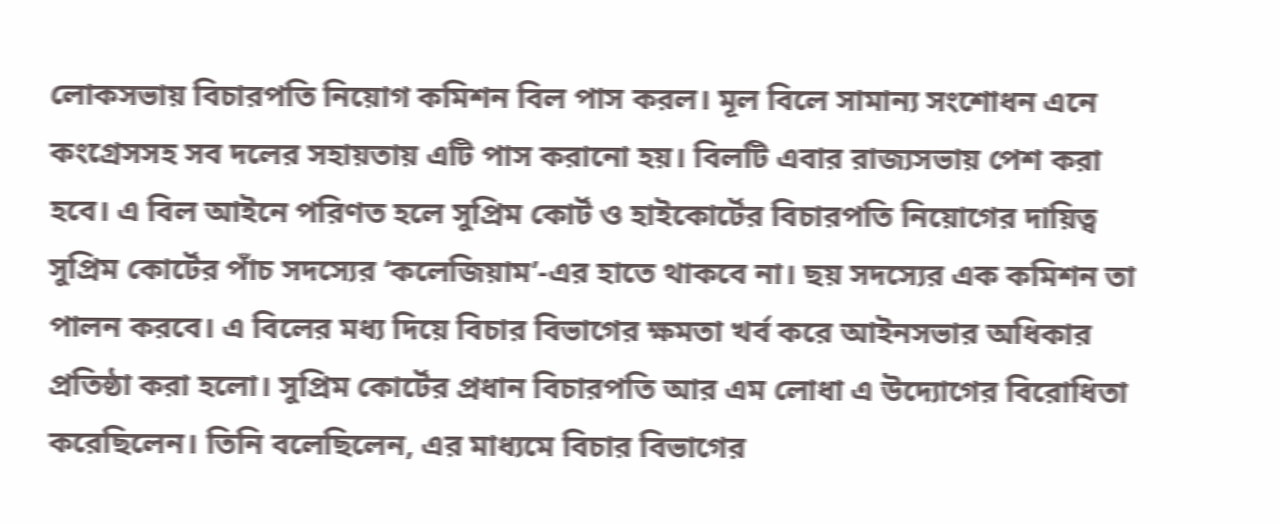লোকসভায় বিচারপতি নিয়োগ কমিশন বিল পাস করল। মূল বিলে সামান্য সংশোধন এনে কংগ্রেসসহ সব দলের সহায়তায় এটি পাস করানো হয়। বিলটি এবার রাজ্যসভায় পেশ করা হবে। এ বিল আইনে পরিণত হলে সুপ্রিম কোর্ট ও হাইকোর্টের বিচারপতি নিয়োগের দায়িত্ব সুপ্রিম কোর্টের পাঁচ সদস্যের ‘কলেজিয়াম’-এর হাতে থাকবে না। ছয় সদস্যের এক কমিশন তা পালন করবে। এ বিলের মধ্য দিয়ে বিচার বিভাগের ক্ষমতা খর্ব করে আইনসভার অধিকার প্রতিষ্ঠা করা হলো। সুপ্রিম কোর্টের প্রধান বিচারপতি আর এম লোধা এ উদ্যোগের বিরোধিতা করেছিলেন। তিনি বলেছিলেন, এর মাধ্যমে বিচার বিভাগের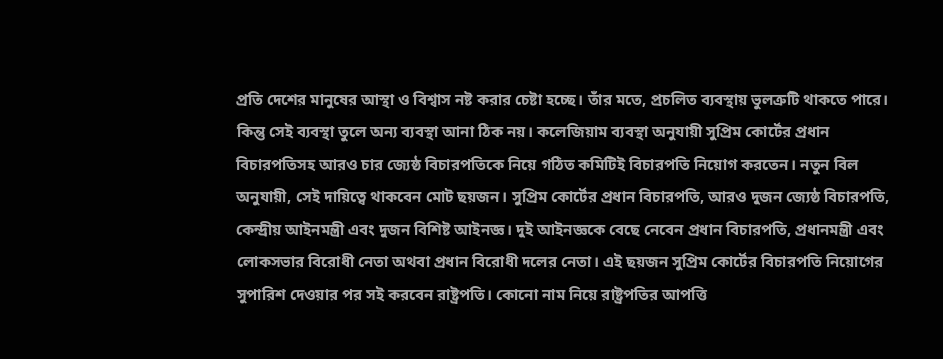প্রতি দেশের মানুষের আস্থা ও বিশ্বাস নষ্ট করার চেষ্টা হচ্ছে। তাঁর মতে, প্রচলিত ব্যবস্থায় ভুলত্রুটি থাকতে পারে। কিন্তু সেই ব্যবস্থা তুলে অন্য ব্যবস্থা আনা ঠিক নয়। কলেজিয়াম ব্যবস্থা অনুযায়ী সুপ্রিম কোর্টের প্রধান বিচারপতিসহ আরও চার জ্যেষ্ঠ বিচারপতিকে নিয়ে গঠিত কমিটিই বিচারপতি নিয়োগ করতেন। নতুন বিল অনুযায়ী, সেই দায়িত্বে থাকবেন মোট ছয়জন। সুপ্রিম কোর্টের প্রধান বিচারপতি, আরও দুজন জ্যেষ্ঠ বিচারপতি, কেন্দ্রীয় আইনমন্ত্রী এবং দুজন বিশিষ্ট আইনজ্ঞ। দুই আইনজ্ঞকে বেছে নেবেন প্রধান বিচারপতি, প্রধানমন্ত্রী এবং লোকসভার বিরোধী নেতা অথবা প্রধান বিরোধী দলের নেতা। এই ছয়জন সুপ্রিম কোর্টের বিচারপতি নিয়োগের সুপারিশ দেওয়ার পর সই করবেন রাষ্ট্রপতি। কোনো নাম নিয়ে রাষ্ট্রপতির আপত্তি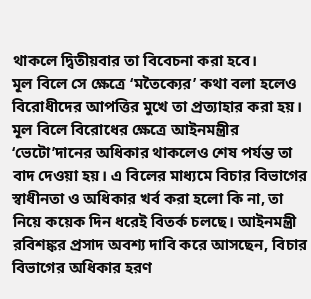থাকলে দ্বিতীয়বার তা বিবেচনা করা হবে।
মূল বিলে সে ক্ষেত্রে ‘মতৈক্যের’ কথা বলা হলেও বিরোধীদের আপত্তির মুখে তা প্রত্যাহার করা হয়। মূল বিলে বিরোধের ক্ষেত্রে আইনমন্ত্রীর ‘ভেটো’দানের অধিকার থাকলেও শেষ পর্যন্ত তা বাদ দেওয়া হয়। এ বিলের মাধ্যমে বিচার বিভাগের স্বাধীনতা ও অধিকার খর্ব করা হলো কি না, তা নিয়ে কয়েক দিন ধরেই বিতর্ক চলছে। আইনমন্ত্রী রবিশঙ্কর প্রসাদ অবশ্য দাবি করে আসছেন, বিচার বিভাগের অধিকার হরণ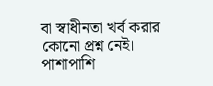বা স্বাধীনতা খর্ব করার কোনো প্রশ্ন নেই। পাশাপাশি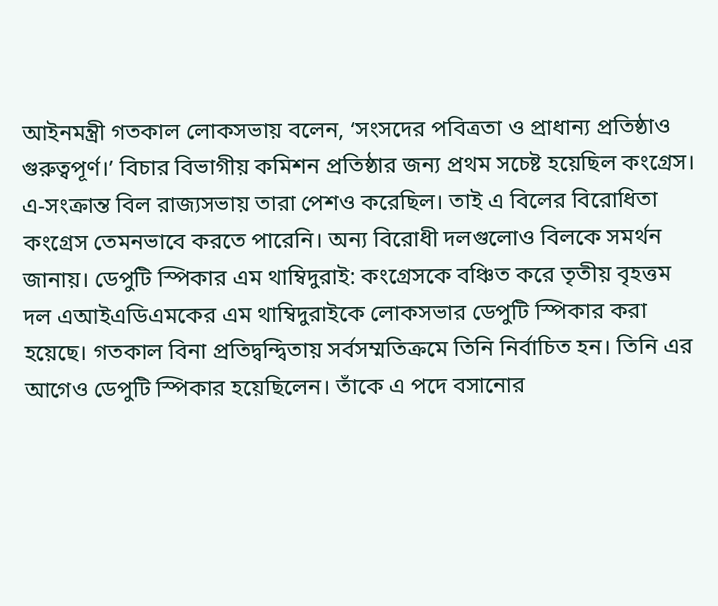আইনমন্ত্রী গতকাল লোকসভায় বলেন, ‘সংসদের পবিত্রতা ও প্রাধান্য প্রতিষ্ঠাও গুরুত্বপূর্ণ।’ বিচার বিভাগীয় কমিশন প্রতিষ্ঠার জন্য প্রথম সচেষ্ট হয়েছিল কংগ্রেস। এ-সংক্রান্ত বিল রাজ্যসভায় তারা পেশও করেছিল। তাই এ বিলের বিরোধিতা কংগ্রেস তেমনভাবে করতে পারেনি। অন্য বিরোধী দলগুলোও বিলকে সমর্থন জানায়। ডেপুটি স্পিকার এম থাম্বিদুরাই: কংগ্রেসকে বঞ্চিত করে তৃতীয় বৃহত্তম দল এআইএডিএমকের এম থাম্বিদুরাইকে লোকসভার ডেপুটি স্পিকার করা হয়েছে। গতকাল বিনা প্রতিদ্বন্দ্বিতায় সর্বসম্মতিক্রমে তিনি নির্বাচিত হন। তিনি এর আগেও ডেপুটি স্পিকার হয়েছিলেন। তাঁকে এ পদে বসানোর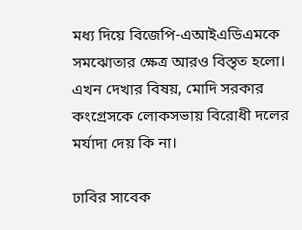মধ্য দিয়ে বিজেপি-এআইএডিএমকে সমঝোতার ক্ষেত্র আরও বিস্তৃত হলো। এখন দেখার বিষয়, মোদি সরকার কংগ্রেসকে লোকসভায় বিরোধী দলের মর্যাদা দেয় কি না।

ঢাবির সাবেক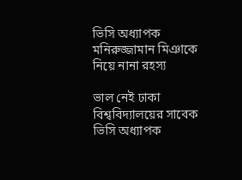ভিসি অধ্যাপক মনিরুজ্জামান মিঞাকে নিয়ে নানা রহস্য

ভাল নেই ঢাকা বিশ্ববিদ্যালয়ের সাবেক ভিসি অধ্যাপক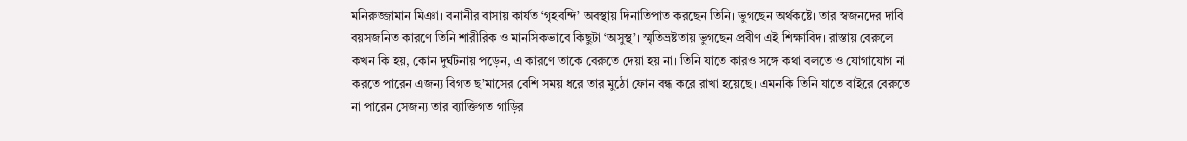মনিরুজ্জামান মিঞা। বনানীর বাসায় কার্যত ‘গৃহবন্দি’ অবস্থায় দিনাতিপাত করছেন তিনি। ভুগছেন অর্থকষ্টে। তার স্বজনদের দাবি বয়সজনিত কারণে তিনি শারীরিক ও মানসিকভাবে কিছুটা ‘অসুস্থ’। স্মৃতিভ্রষ্টতায় ভুগছেন প্রবীণ এই শিক্ষাবিদ। রাস্তায় বেরুলে কখন কি হয়, কোন দুর্ঘটনায় পড়েন, এ কারণে তাকে বেরুতে দেয়া হয় না। তিনি যাতে কারও সঙ্গে কথা বলতে ও যোগাযোগ না করতে পারেন এজন্য বিগত ছ’মাসের বেশি সময় ধরে তার মুঠো ফোন বন্ধ করে রাখা হয়েছে। এমনকি তিনি যাতে বাইরে বেরুতে না পারেন সেজন্য তার ব্যাক্তিগত গাড়ির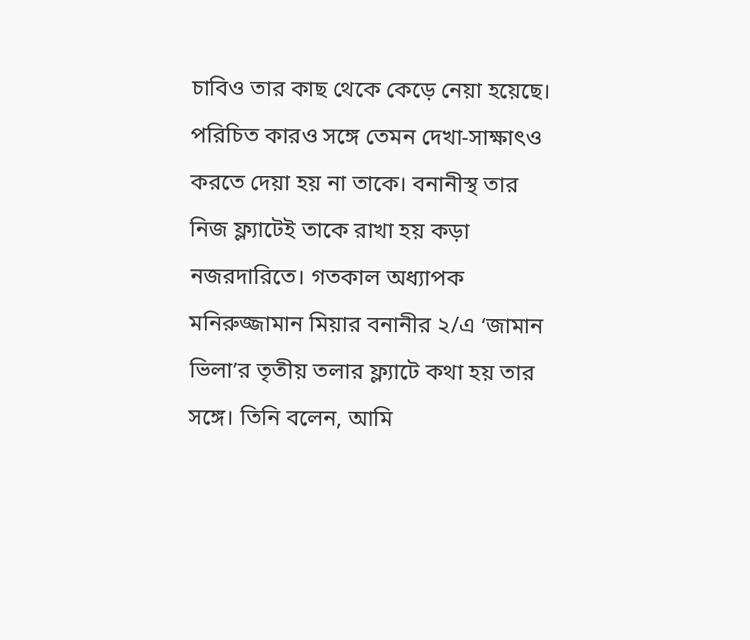চাবিও তার কাছ থেকে কেড়ে নেয়া হয়েছে। পরিচিত কারও সঙ্গে তেমন দেখা-সাক্ষাৎও করতে দেয়া হয় না তাকে। বনানীস্থ তার নিজ ফ্ল্যাটেই তাকে রাখা হয় কড়া নজরদারিতে। গতকাল অধ্যাপক মনিরুজ্জামান মিয়ার বনানীর ২/এ ‘জামান ভিলা’র তৃতীয় তলার ফ্ল্যাটে কথা হয় তার সঙ্গে। তিনি বলেন, আমি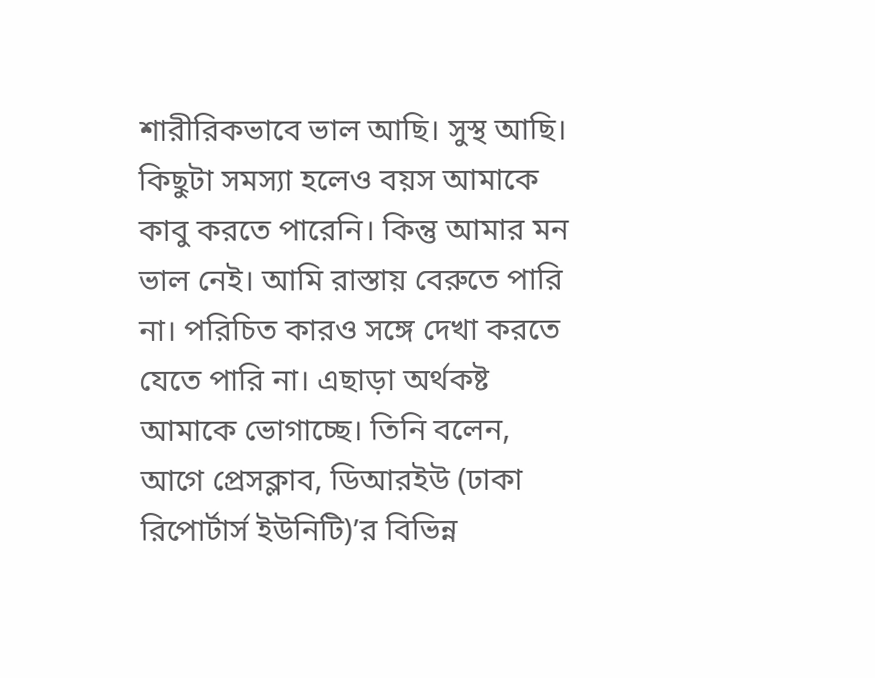শারীরিকভাবে ভাল আছি। সুস্থ আছি। কিছুটা সমস্যা হলেও বয়স আমাকে কাবু করতে পারেনি। কিন্তু আমার মন ভাল নেই। আমি রাস্তায় বেরুতে পারি না। পরিচিত কারও সঙ্গে দেখা করতে যেতে পারি না। এছাড়া অর্থকষ্ট আমাকে ভোগাচ্ছে। তিনি বলেন, আগে প্রেসক্লাব, ডিআরইউ (ঢাকা রিপোর্টার্স ইউনিটি)’র বিভিন্ন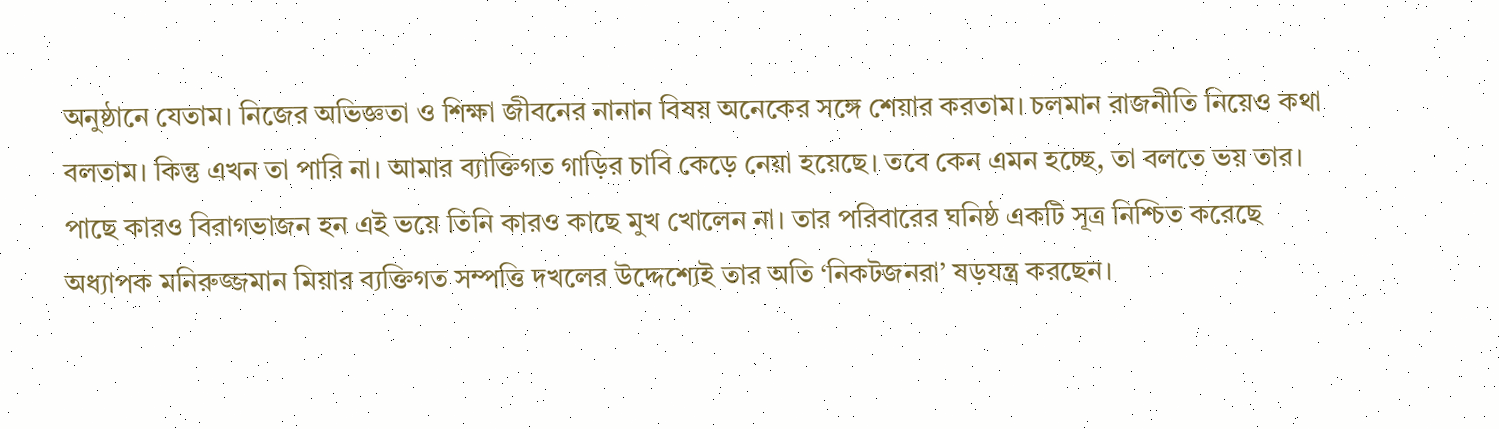অনুষ্ঠানে যেতাম। নিজের অভিজ্ঞতা ও শিক্ষা জীবনের নানান বিষয় অনেকের সঙ্গে শেয়ার করতাম। চলমান রাজনীতি নিয়েও কথা বলতাম। কিন্তু এখন তা পারি না। আমার ব্যাক্তিগত গাড়ির চাবি কেড়ে নেয়া হয়েছে। তবে কেন এমন হচ্ছে, তা বলতে ভয় তার। পাছে কারও বিরাগভাজন হন এই ভয়ে তিনি কারও কাছে মুখ খোলেন না। তার পরিবারের ঘনিষ্ঠ একটি সূত্র নিশ্চিত করেছে অধ্যাপক মনিরুজ্জমান মিয়ার ব্যক্তিগত সম্পত্তি দখলের উদ্দেশ্যেই তার অতি ‘নিকটজনরা’ ষড়যন্ত্র করছেন।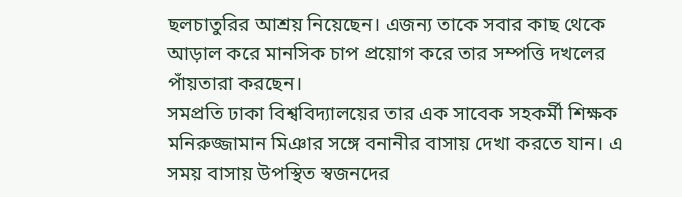ছলচাতুরির আশ্রয় নিয়েছেন। এজন্য তাকে সবার কাছ থেকে আড়াল করে মানসিক চাপ প্রয়োগ করে তার সম্পত্তি দখলের পাঁয়তারা করছেন।
সমপ্রতি ঢাকা বিশ্ববিদ্যালয়ের তার এক সাবেক সহকর্মী শিক্ষক মনিরুজ্জামান মিঞার সঙ্গে বনানীর বাসায় দেখা করতে যান। এ সময় বাসায় উপস্থিত স্বজনদের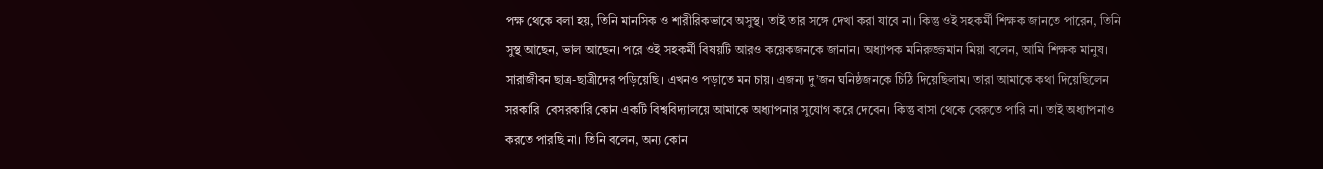পক্ষ থেকে বলা হয়, তিনি মানসিক ও শারীরিকভাবে অসুস্থ। তাই তার সঙ্গে দেখা করা যাবে না। কিন্তু ওই সহকর্মী শিক্ষক জানতে পারেন, তিনি সুস্থ আছেন, ভাল আছেন। পরে ওই সহকর্মী বিষয়টি আরও কয়েকজনকে জানান। অধ্যাপক মনিরুজ্জমান মিয়া বলেন, আমি শিক্ষক মানুষ। সারাজীবন ছাত্র-ছাত্রীদের পড়িয়েছি। এখনও পড়াতে মন চায়। এজন্য দু’জন ঘনিষ্ঠজনকে চিঠি দিয়েছিলাম। তারা আমাকে কথা দিয়েছিলেন সরকারি  বেসরকারি কোন একটি বিশ্ববিদ্যালয়ে আমাকে অধ্যাপনার সুযোগ করে দেবেন। কিন্তু বাসা থেকে বেরুতে পারি না। তাই অধ্যাপনাও করতে পারছি না। তিনি বলেন, অন্য কোন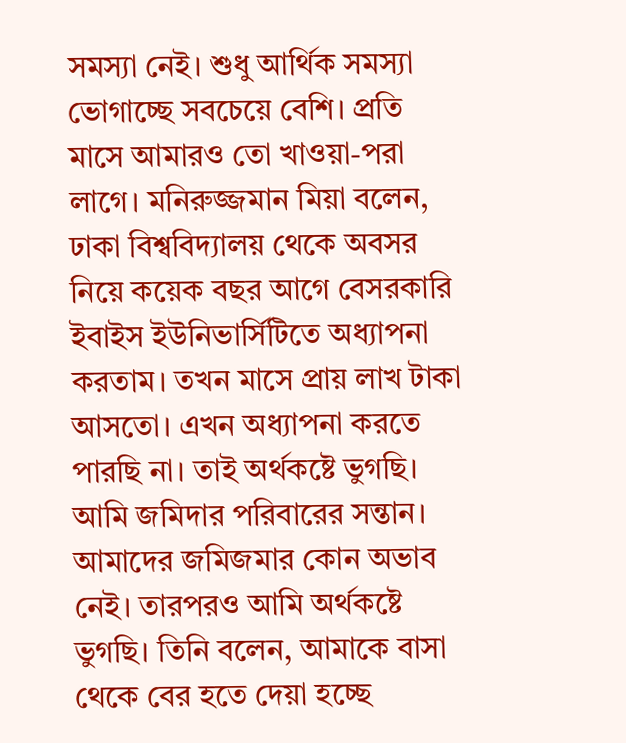সমস্যা নেই। শুধু আর্থিক সমস্যা ভোগাচ্ছে সবচেয়ে বেশি। প্রতি মাসে আমারও তো খাওয়া-পরা লাগে। মনিরুজ্জমান মিয়া বলেন, ঢাকা বিশ্ববিদ্যালয় থেকে অবসর নিয়ে কয়েক বছর আগে বেসরকারি ইবাইস ইউনিভার্সিটিতে অধ্যাপনা করতাম। তখন মাসে প্রায় লাখ টাকা আসতো। এখন অধ্যাপনা করতে পারছি না। তাই অর্থকষ্টে ভুগছি। আমি জমিদার পরিবারের সন্তান। আমাদের জমিজমার কোন অভাব নেই। তারপরও আমি অর্থকষ্টে ভুগছি। তিনি বলেন, আমাকে বাসা থেকে বের হতে দেয়া হচ্ছে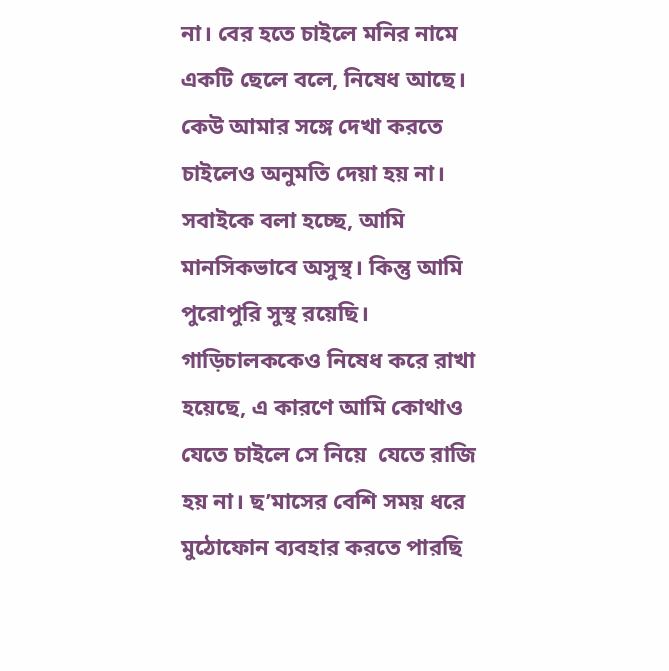না। বের হতে চাইলে মনির নামে একটি ছেলে বলে, নিষেধ আছে। কেউ আমার সঙ্গে দেখা করতে চাইলেও অনুমতি দেয়া হয় না। সবাইকে বলা হচ্ছে, আমি মানসিকভাবে অসুস্থ। কিন্তু আমি পুরোপুরি সুস্থ রয়েছি। গাড়িচালককেও নিষেধ করে রাখা হয়েছে, এ কারণে আমি কোথাও যেতে চাইলে সে নিয়ে  যেতে রাজি হয় না। ছ’মাসের বেশি সময় ধরে মুঠোফোন ব্যবহার করতে পারছি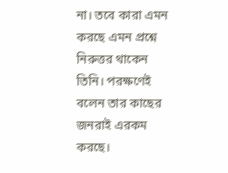না। তবে কারা এমন করছে এমন প্রশ্নে নিরুত্তর থাকেন তিনি। পরক্ষণেই বলেন তার কাছের জনরাই এরকম করছে।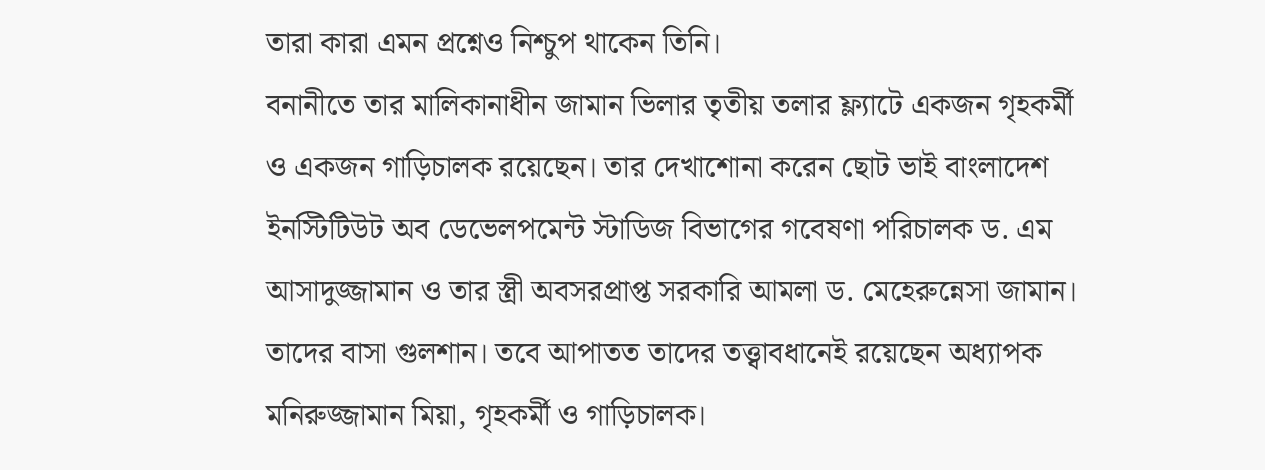তারা কারা এমন প্রশ্নেও নিশ্চুপ থাকেন তিনি।
বনানীতে তার মালিকানাধীন জামান ভিলার তৃতীয় তলার ফ্ল্যাটে একজন গৃহকর্মী ও একজন গাড়িচালক রয়েছেন। তার দেখাশোনা করেন ছোট ভাই বাংলাদেশ ইনস্টিটিউট অব ডেভেলপমেন্ট স্টাডিজ বিভাগের গবেষণা পরিচালক ড. এম আসাদুজ্জামান ও তার স্ত্রী অবসরপ্রাপ্ত সরকারি আমলা ড. মেহেরুন্নেসা জামান। তাদের বাসা গুলশান। তবে আপাতত তাদের তত্ত্বাবধানেই রয়েছেন অধ্যাপক মনিরুজ্জামান মিয়া, গৃহকর্মী ও গাড়িচালক।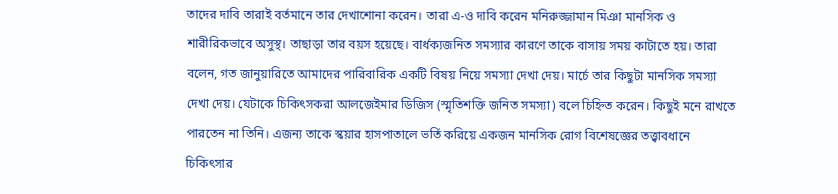তাদের দাবি তারাই বর্তমানে তার দেখাশোনা করেন। তারা এ-ও দাবি করেন মনিরুজ্জামান মিঞা মানসিক ও শারীরিকভাবে অসুস্থ। তাছাড়া তার বয়স হয়েছে। বার্ধক্যজনিত সমস্যার কারণে তাকে বাসায় সময় কাটাতে হয়। তারা বলেন, গত জানুয়ারিতে আমাদের পারিবারিক একটি বিষয় নিয়ে সমস্যা দেখা দেয়। মার্চে তার কিছুটা মানসিক সমস্যা দেখা দেয়। যেটাকে চিকিৎসকরা আলজেইমার ডিজিস (স্মৃতিশক্তি জনিত সমস্যা) বলে চিহ্নিত করেন। কিছুই মনে রাখতে পারতেন না তিনি। এজন্য তাকে স্কয়ার হাসপাতালে ভর্তি করিয়ে একজন মানসিক রোগ বিশেষজ্ঞের তত্ত্বাবধানে চিকিৎসার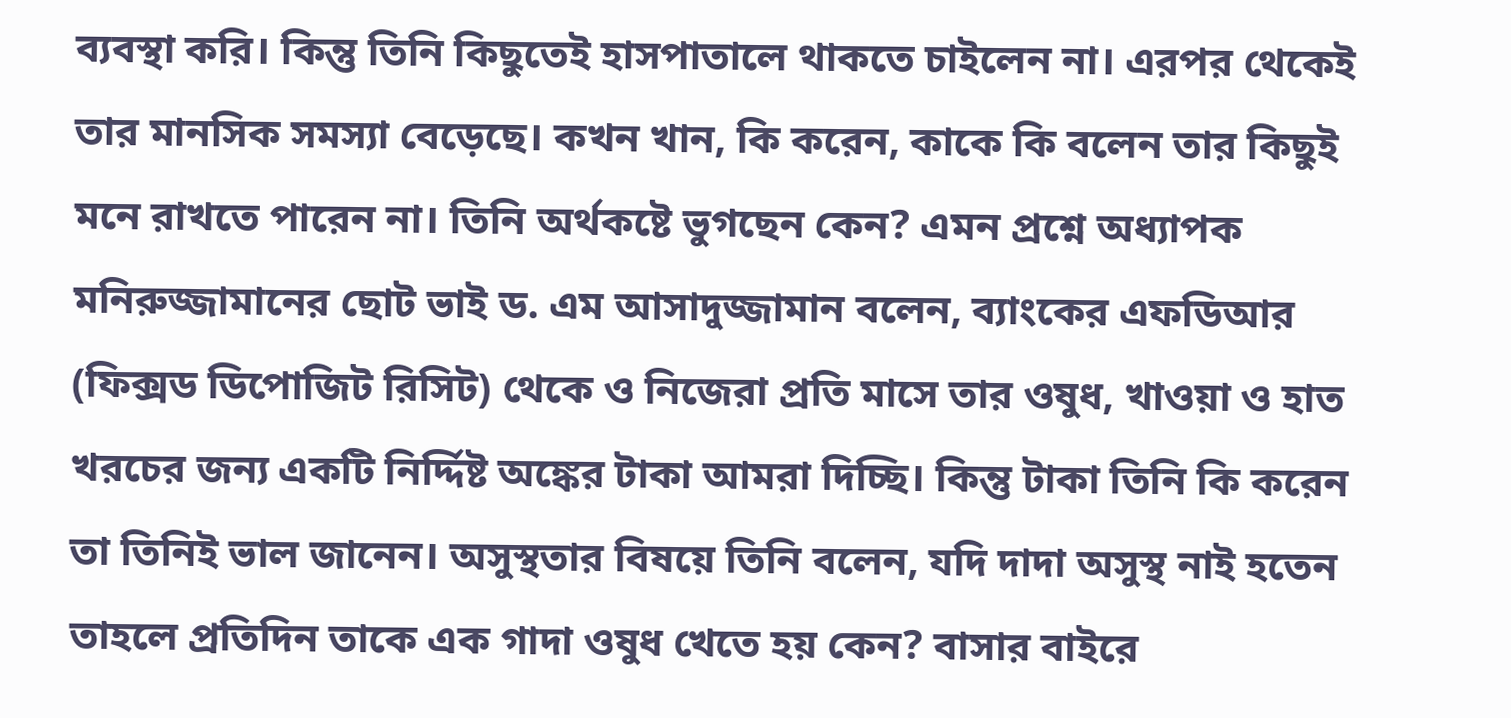ব্যবস্থা করি। কিন্তু তিনি কিছুতেই হাসপাতালে থাকতে চাইলেন না। এরপর থেকেই তার মানসিক সমস্যা বেড়েছে। কখন খান, কি করেন, কাকে কি বলেন তার কিছুই মনে রাখতে পারেন না। তিনি অর্থকষ্টে ভুগছেন কেন? এমন প্রশ্নে অধ্যাপক মনিরুজ্জামানের ছোট ভাই ড. এম আসাদুজ্জামান বলেন, ব্যাংকের এফডিআর (ফিক্সড ডিপোজিট রিসিট) থেকে ও নিজেরা প্রতি মাসে তার ওষুধ, খাওয়া ও হাত খরচের জন্য একটি নির্দ্দিষ্ট অঙ্কের টাকা আমরা দিচ্ছি। কিন্তু টাকা তিনি কি করেন তা তিনিই ভাল জানেন। অসুস্থতার বিষয়ে তিনি বলেন, যদি দাদা অসুস্থ নাই হতেন তাহলে প্রতিদিন তাকে এক গাদা ওষুধ খেতে হয় কেন? বাসার বাইরে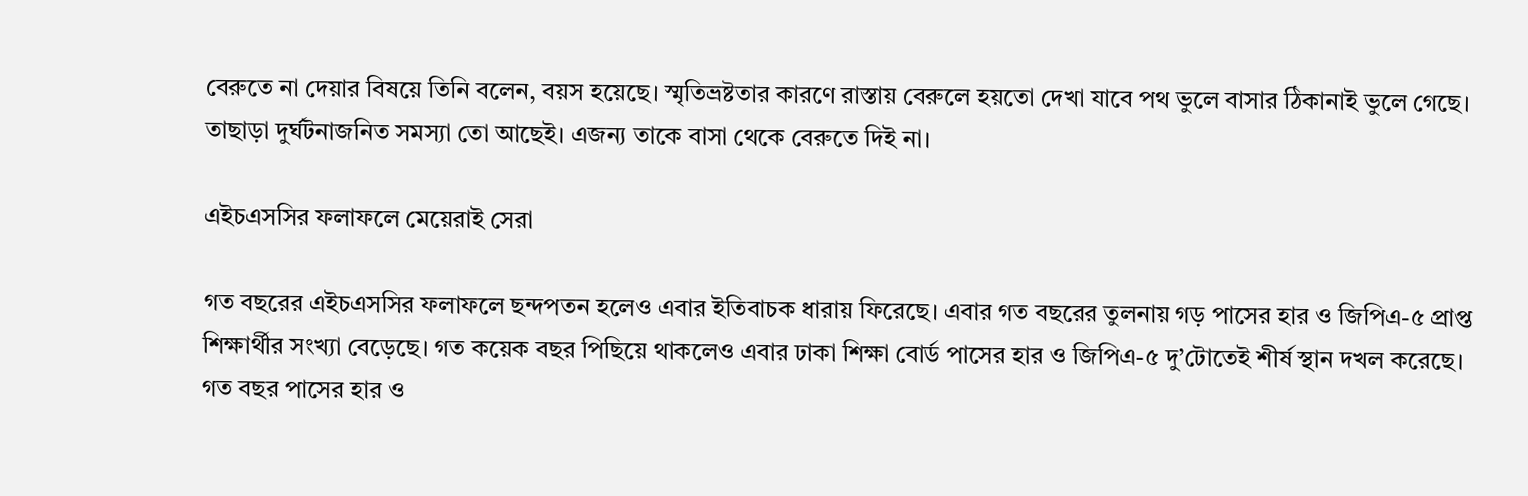বেরুতে না দেয়ার বিষয়ে তিনি বলেন, বয়স হয়েছে। স্মৃতিভ্রষ্টতার কারণে রাস্তায় বেরুলে হয়তো দেখা যাবে পথ ভুলে বাসার ঠিকানাই ভুলে গেছে। তাছাড়া দুর্ঘটনাজনিত সমস্যা তো আছেই। এজন্য তাকে বাসা থেকে বেরুতে দিই না।

এইচএসসির ফলাফলে মেয়েরাই সেরা

গত বছরের এইচএসসির ফলাফলে ছন্দপতন হলেও এবার ইতিবাচক ধারায় ফিরেছে। এবার গত বছরের তুলনায় গড় পাসের হার ও জিপিএ-৫ প্রাপ্ত শিক্ষার্থীর সংখ্যা বেড়েছে। গত কয়েক বছর পিছিয়ে থাকলেও এবার ঢাকা শিক্ষা বোর্ড পাসের হার ও জিপিএ-৫ দু’টোতেই শীর্ষ স্থান দখল করেছে। গত বছর পাসের হার ও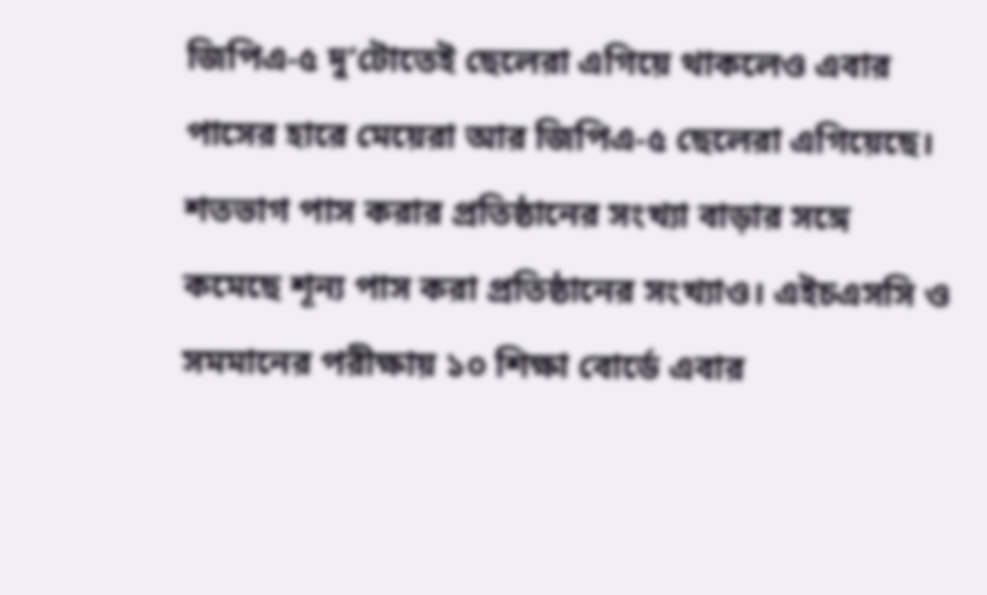জিপিএ-৫ দু’টোতেই ছেলেরা এগিয়ে থাকলেও এবার পাসের হারে মেয়েরা আর জিপিএ-৫ ছেলেরা এগিয়েছে। শতভাগ পাস করার প্রতিষ্ঠানের সংখ্যা বাড়ার সঙ্গে কমেছে শূন্য পাস করা প্রতিষ্ঠানের সংখ্যাও। এইচএসসি ও সমমানের পরীক্ষায় ১০ শিক্ষা বোর্ডে এবার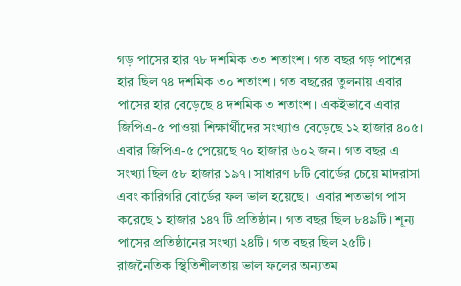গড় পাসের হার ৭৮ দশমিক ৩৩ শতাংশ। গত বছর গড় পাশের হার ছিল ৭৪ দশমিক ৩০ শতাংশ। গত বছরের তুলনায় এবার পাসের হার বেড়েছে ৪ দশমিক ৩ শতাংশ। একইভাবে এবার জিপিএ-৫ পাওয়া শিক্ষার্থীদের সংখ্যাও বেড়েছে ১২ হাজার ৪০৫। এবার জিপিএ-৫ পেয়েছে ৭০ হাজার ৬০২ জন। গত বছর এ সংখ্যা ছিল ৫৮ হাজার ১৯৭। সাধারণ ৮টি বোর্ডের চেয়ে মাদরাসা এবং কারিগরি বোর্ডের ফল ভাল হয়েছে।  এবার শতভাগ পাস করেছে ১ হাজার ১৪৭ টি প্রতিষ্ঠান। গত বছর ছিল ৮৪৯টি। শূন্য পাসের প্রতিষ্ঠানের সংখ্যা ২৪টি। গত বছর ছিল ২৫টি। রাজনৈতিক স্থিতিশীলতায় ভাল ফলের অন্যতম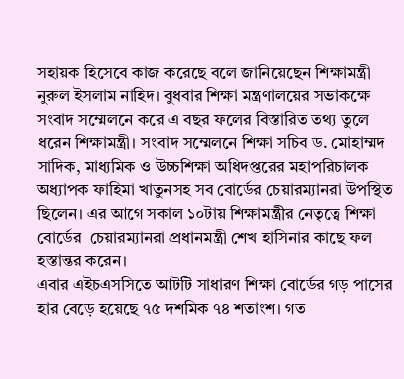সহায়ক হিসেবে কাজ করেছে বলে জানিয়েছেন শিক্ষামন্ত্রী নুরুল ইসলাম নাহিদ। বুধবার শিক্ষা মন্ত্রণালয়ের সভাকক্ষে সংবাদ সম্মেলনে করে এ বছর ফলের বিস্তারিত তথ্য তুলে ধরেন শিক্ষামন্ত্রী। সংবাদ সম্মেলনে শিক্ষা সচিব ড. মোহাম্মদ সাদিক, মাধ্যমিক ও উচ্চশিক্ষা অধিদপ্তরের মহাপরিচালক অধ্যাপক ফাহিমা খাতুনসহ সব বোর্ডের চেয়ারম্যানরা উপস্থিত ছিলেন। এর আগে সকাল ১০টায় শিক্ষামন্ত্রীর নেতৃত্বে শিক্ষা বোর্ডের  চেয়ারম্যানরা প্রধানমন্ত্রী শেখ হাসিনার কাছে ফল হস্তান্তর করেন।
এবার এইচএসসিতে আটটি সাধারণ শিক্ষা বোর্ডের গড় পাসের হার বেড়ে হয়েছে ৭৫ দশমিক ৭৪ শতাংশ। গত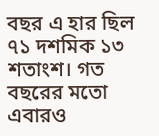বছর এ হার ছিল ৭১ দশমিক ১৩ শতাংশ। গত বছরের মতো এবারও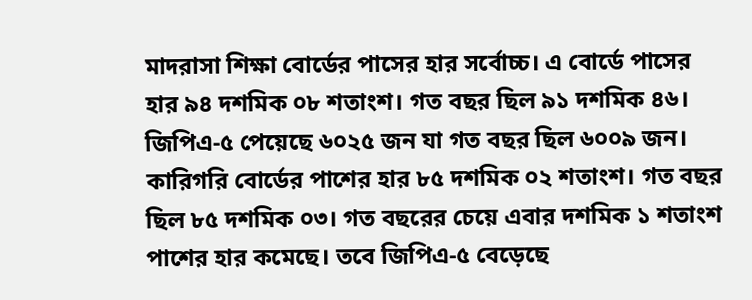মাদরাসা শিক্ষা বোর্ডের পাসের হার সর্বোচ্চ। এ বোর্ডে পাসের হার ৯৪ দশমিক ০৮ শতাংশ। গত বছর ছিল ৯১ দশমিক ৪৬। জিপিএ-৫ পেয়েছে ৬০২৫ জন যা গত বছর ছিল ৬০০৯ জন। কারিগরি বোর্ডের পাশের হার ৮৫ দশমিক ০২ শতাংশ। গত বছর ছিল ৮৫ দশমিক ০৩। গত বছরের চেয়ে এবার দশমিক ১ শতাংশ পাশের হার কমেছে। তবে জিপিএ-৫ বেড়েছে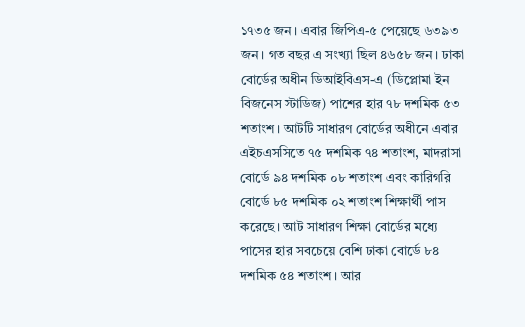১৭৩৫ জন। এবার জিপিএ-৫ পেয়েছে ৬৩৯৩ জন। গত বছর এ সংখ্যা ছিল ৪৬৫৮ জন। ঢাকা বোর্ডের অধীন ডিআইবিএস-এ (ডিপ্লোমা ইন বিজনেস স্টাডিজ) পাশের হার ৭৮ দশমিক ৫৩ শতাংশ। আটটি সাধারণ বোর্ডের অধীনে এবার এইচএসসিতে ৭৫ দশমিক ৭৪ শতাংশ, মাদরাসা বোর্ডে ৯৪ দশমিক ০৮ শতাংশ এবং কারিগরি বোর্ডে ৮৫ দশমিক ০২ শতাংশ শিক্ষার্থী পাস করেছে। আট সাধারণ শিক্ষা বোর্ডের মধ্যে পাসের হার সবচেয়ে বেশি ঢাকা বোর্ডে ৮৪ দশমিক ৫৪ শতাংশ। আর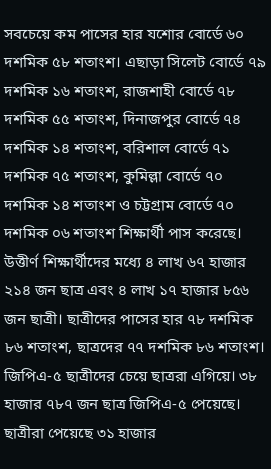সবচেয়ে কম পাসের হার যশোর বোর্ডে ৬০ দশমিক ৫৮ শতাংশ। এছাড়া সিলেট বোর্ডে ৭৯ দশমিক ১৬ শতাংশ, রাজশাহী বোর্ডে ৭৮ দশমিক ৫৫ শতাংশ, দিনাজপুর বোর্ডে ৭৪ দশমিক ১৪ শতাংশ, বরিশাল বোর্ডে ৭১ দশমিক ৭৫ শতাংশ, কুমিল্লা বোর্ডে ৭০ দশমিক ১৪ শতাংশ ও চট্টগ্রাম বোর্ডে ৭০ দশমিক ০৬ শতাংশ শিক্ষার্থী পাস করেছে। উত্তীর্ণ শিক্ষার্থীদের মধ্যে ৪ লাখ ৬৭ হাজার ২১৪ জন ছাত্র এবং ৪ লাখ ১৭ হাজার ৮৫৬ জন ছাত্রী। ছাত্রীদের পাসের হার ৭৮ দশমিক ৮৬ শতাংশ, ছাত্রদের ৭৭ দশমিক ৮৬ শতাংশ। জিপিএ-৫ ছাত্রীদের চেয়ে ছাত্ররা এগিয়ে। ৩৮ হাজার ৭৮৭ জন ছাত্র জিপিএ-৫ পেয়েছে। ছাত্রীরা পেয়েছে ৩১ হাজার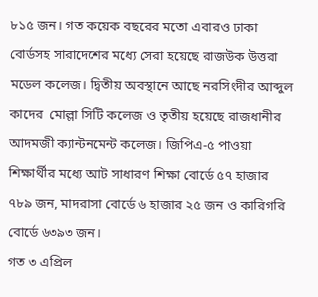৮১৫ জন। গত কয়েক বছরের মতো এবারও ঢাকা বোর্ডসহ সারাদেশের মধ্যে সেরা হয়েছে রাজউক উত্তরা মডেল কলেজ। দ্বিতীয় অবস্থানে আছে নরসিংদীর আব্দুল কাদের  মোল্লা সিটি কলেজ ও তৃতীয় হয়েছে রাজধানীর আদমজী ক্যান্টনমেন্ট কলেজ। জিপিএ-৫ পাওয়া শিক্ষার্থীর মধ্যে আট সাধারণ শিক্ষা বোর্ডে ৫৭ হাজার ৭৮৯ জন, মাদরাসা বোর্ডে ৬ হাজার ২৫ জন ও কারিগরি বোর্ডে ৬৩৯৩ জন।
গত ৩ এপ্রিল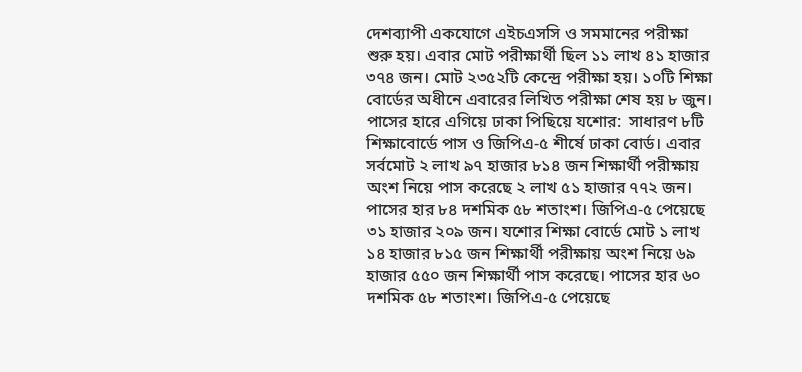দেশব্যাপী একযোগে এইচএসসি ও সমমানের পরীক্ষা শুরু হয়। এবার মোট পরীক্ষার্থী ছিল ১১ লাখ ৪১ হাজার ৩৭৪ জন। মোট ২৩৫২টি কেন্দ্রে পরীক্ষা হয়। ১০টি শিক্ষা বোর্ডের অধীনে এবারের লিখিত পরীক্ষা শেষ হয় ৮ জুন।
পাসের হারে এগিয়ে ঢাকা পিছিয়ে যশোর:  সাধারণ ৮টি শিক্ষাবোর্ডে পাস ও জিপিএ-৫ শীর্ষে ঢাকা বোর্ড। এবার সর্বমোট ২ লাখ ৯৭ হাজার ৮১৪ জন শিক্ষার্থী পরীক্ষায় অংশ নিয়ে পাস করেছে ২ লাখ ৫১ হাজার ৭৭২ জন। পাসের হার ৮৪ দশমিক ৫৮ শতাংশ। জিপিএ-৫ পেয়েছে ৩১ হাজার ২০৯ জন। যশোর শিক্ষা বোর্ডে মোট ১ লাখ ১৪ হাজার ৮১৫ জন শিক্ষার্থী পরীক্ষায় অংশ নিয়ে ৬৯ হাজার ৫৫০ জন শিক্ষার্থী পাস করেছে। পাসের হার ৬০ দশমিক ৫৮ শতাংশ। জিপিএ-৫ পেয়েছে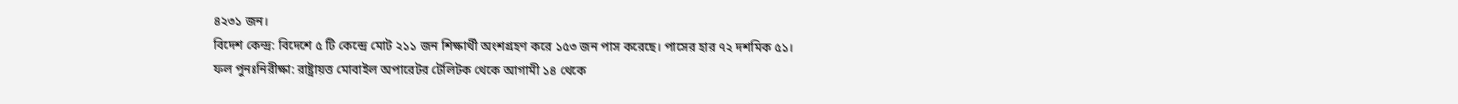৪২৩১ জন।
বিদেশ কেন্দ্র: বিদেশে ৫ টি কেন্দ্রে মোট ২১১ জন শিক্ষার্থী অংশগ্রহণ করে ১৫৩ জন পাস করেছে। পাসের হার ৭২ দশমিক ৫১।
ফল পুনঃনিরীক্ষা: রাষ্ট্রায়ত্ত মোবাইল অপারেটর টেলিটক থেকে আগামী ১৪ থেকে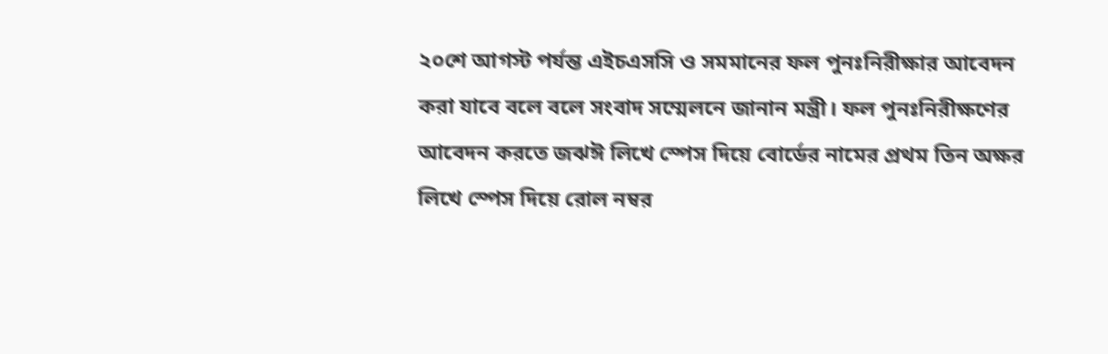২০শে আগস্ট পর্যন্ত এইচএসসি ও সমমানের ফল পুনঃনিরীক্ষার আবেদন করা যাবে বলে বলে সংবাদ সম্মেলনে জানান মন্ত্রী। ফল পুনঃনিরীক্ষণের আবেদন করতে জঝঈ লিখে স্পেস দিয়ে বোর্ডের নামের প্রথম তিন অক্ষর লিখে স্পেস দিয়ে রোল নম্বর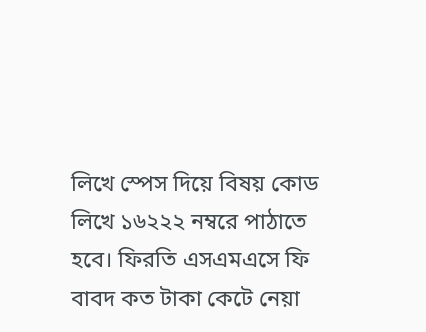লিখে স্পেস দিয়ে বিষয় কোড লিখে ১৬২২২ নম্বরে পাঠাতে হবে। ফিরতি এসএমএসে ফি বাবদ কত টাকা কেটে নেয়া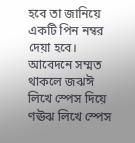হবে তা জানিয়ে একটি পিন নম্বর দেয়া হবে। আবেদনে সম্মত থাকলে জঝঈ লিখে স্পেস দিয়ে ণঊঝ লিখে স্পেস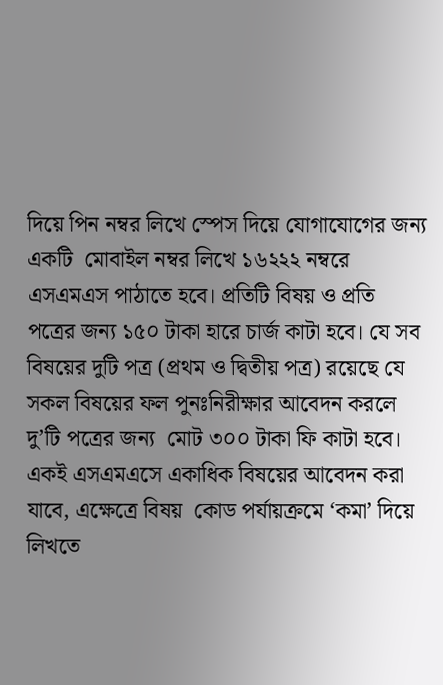দিয়ে পিন নম্বর লিখে স্পেস দিয়ে যোগাযোগের জন্য একটি  মোবাইল নম্বর লিখে ১৬২২২ নম্বরে এসএমএস পাঠাতে হবে। প্রতিটি বিষয় ও প্রতি পত্রের জন্য ১৫০ টাকা হারে চার্জ কাটা হবে। যে সব বিষয়ের দুটি পত্র (প্রথম ও দ্বিতীয় পত্র) রয়েছে যে সকল বিষয়ের ফল পুনঃনিরীক্ষার আবেদন করলে দু’টি পত্রের জন্য  মোট ৩০০ টাকা ফি কাটা হবে। একই এসএমএসে একাধিক বিষয়ের আবেদন করা যাবে, এক্ষেত্রে বিষয়  কোড পর্যায়ক্রমে ‘কমা’ দিয়ে লিখতে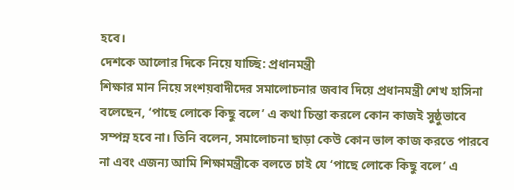হবে।
দেশকে আলোর দিকে নিয়ে যাচ্ছি: প্রধানমন্ত্রী
শিক্ষার মান নিয়ে সংশয়বাদীদের সমালোচনার জবাব দিয়ে প্রধানমন্ত্রী শেখ হাসিনা বলেছেন, ‘পাছে লোকে কিছু বলে’ এ কথা চিন্তা করলে কোন কাজই সুষ্ঠুভাবে সম্পন্ন হবে না। তিনি বলেন, সমালোচনা ছাড়া কেউ কোন ভাল কাজ করতে পারবে না এবং এজন্য আমি শিক্ষামন্ত্রীকে বলতে চাই যে ‘পাছে লোকে কিছু বলে’ এ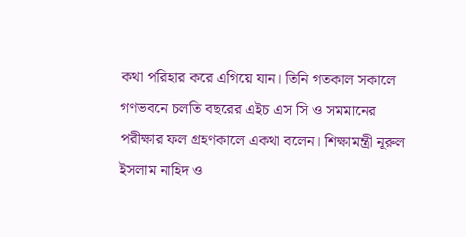কথা পরিহার করে এগিয়ে যান। তিনি গতকাল সকালে গণভবনে চলতি বছরের এইচ এস সি ও সমমানের পরীক্ষার ফল গ্রহণকালে একথা বলেন। শিক্ষামন্ত্রী নূরুল ইসলাম নাহিদ ও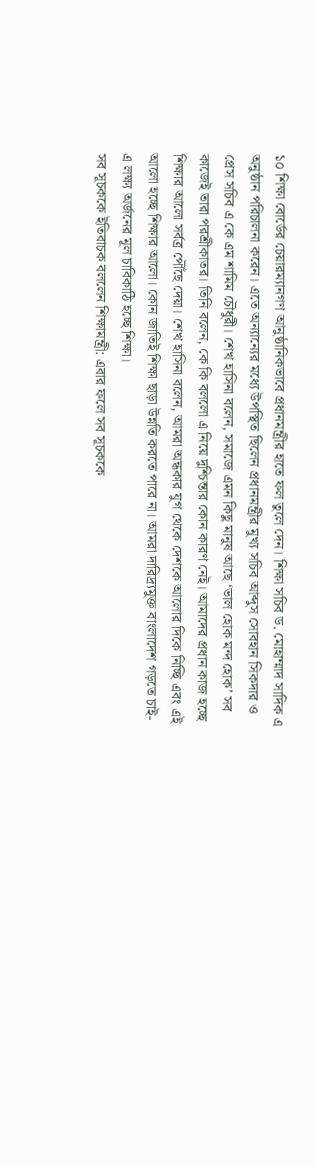১০ শিক্ষা বোর্ডের চেয়ারম্যানগণ আনুষ্ঠানিকভাবে প্রধানমন্ত্রীর হাতে ফল তুলে দেন। শিক্ষা সচিব ড. মোহাম্মাদ সাদিক এ অনুষ্ঠান পরিচালনা করেন। এতে অন্যান্যের মধ্যে উপস্থিত ছিলেন প্রধানমন্ত্রীর মুখ্য সচিব আব্দুস সোবহান সিকদার ও প্রেস সচিব এ কে এম শামিম চৌধুরী। শেখ হাসিনা বলেন, সমাজে এমন কিছু মানুষ আছে ‘ভাল হোক মন্দ হোক’ সব কাজেই তারা পরশ্রীকাতর। তিনি বলেন, কে কি বললো এ নিয়ে দুশ্চিন্তার কোন কারণ নেই। আমাদের প্রধান কাজ হচ্ছে শিক্ষার আলো সর্বত্র পৌঁছে দেয়া। শেখ হাসিনা বলেন, আমরা অন্ধকার যুগ থেকে দেশকে আলোর দিকে নিচ্ছি এবং এই আলো হচ্ছে শিক্ষার আলো। কোন জাতিই শিক্ষা ছাড়া উন্নতি করতে পারে না। আমরা দারিদ্র্যমুক্ত বাংলাদেশ গড়তে চাই- এ লক্ষ্য অর্জনের মূল চাবিকাঠি হচ্ছে শিক্ষা।
সব সূচককে ইতিবাচক বললেন শিক্ষামন্ত্রী: এবার ফলে সব সূচককে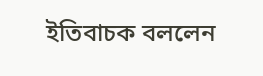ইতিবাচক বললেন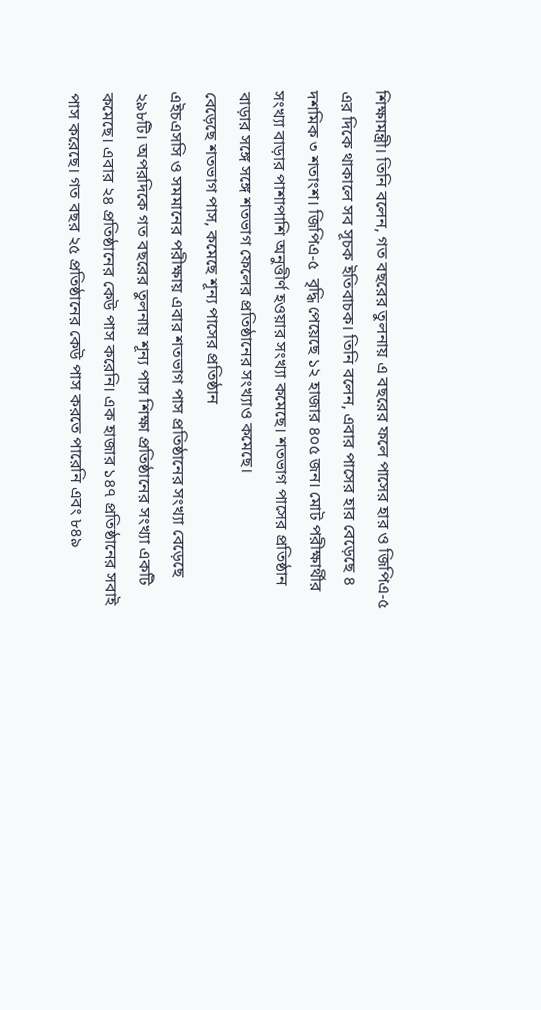শিক্ষামন্ত্রী। তিনি বলেন, গত বছরের তুলনায় এ বছরের ফলে পাসের হার ও জিপিএ-৫ এর দিকে থাকালে সব সূচক ইতিবাচক। তিনি বলেন, এবার পাসের হার বেড়েছে ৪ দশমিক ৩ শতাংশ। জিপিএ-৫  বৃদ্ধি পেয়েছে ১২ হাজার ৪০৫ জন। মোট পরীক্ষার্থীর সংখ্যা বাড়ার পাশাপাশি অনুত্তীর্ণ হওয়ার সংখ্যা কমেছে। শতভাগ পাসের প্রতিষ্ঠান বাড়ার সঙ্গে সঙ্গে শতভাগ ফেলের প্রতিষ্ঠানের সংখ্যাও কমেছে।
বেড়েছে শতভাগ পাস, কমেছে শূন্য পাসের প্রতিষ্ঠান
এইচএসসি ও সমমানের পরীক্ষায় এবার শতভাগ পাস প্রতিষ্ঠানের সংখ্যা বেড়েছে ২৯৮টি। অপরদিকে গত বছরের তুলনায় শূন্য পাস শিক্ষা প্রতিষ্ঠানের সংখ্যা একটি কমেছে। এবার ২৪ প্রতিষ্ঠানের কেউ পাস করেনি। এক হাজার ১৪৭ প্রতিষ্ঠানের সবাই পাস করেছে। গত বছর ২৫ প্রতিষ্ঠানের কেউ পাস করতে পারেনি এবং ৮৪৯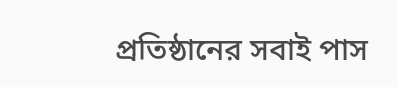প্রতিষ্ঠানের সবাই পাস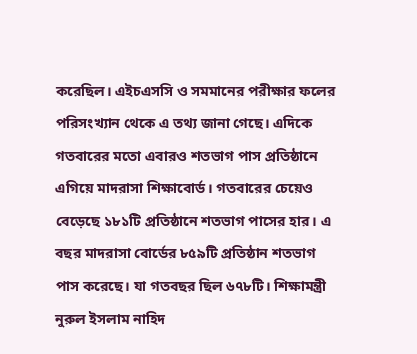করেছিল। এইচএসসি ও সমমানের পরীক্ষার ফলের পরিসংখ্যান থেকে এ তথ্য জানা গেছে। এদিকে গতবারের মতো এবারও শতভাগ পাস প্রতিষ্ঠানে এগিয়ে মাদরাসা শিক্ষাবোর্ড। গতবারের চেয়েও বেড়েছে ১৮১টি প্রতিষ্ঠানে শতভাগ পাসের হার। এ বছর মাদরাসা বোর্ডের ৮৫৯টি প্রতিষ্ঠান শতভাগ পাস করেছে। যা গতবছর ছিল ৬৭৮টি। শিক্ষামন্ত্রী নুরুল ইসলাম নাহিদ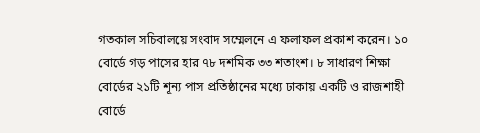গতকাল সচিবালয়ে সংবাদ সম্মেলনে এ ফলাফল প্রকাশ করেন। ১০  বোর্ডে গড় পাসের হার ৭৮ দশমিক ৩৩ শতাংশ। ৮ সাধারণ শিক্ষা বোর্ডের ২১টি শূন্য পাস প্রতিষ্ঠানের মধ্যে ঢাকায় একটি ও রাজশাহী বোর্ডে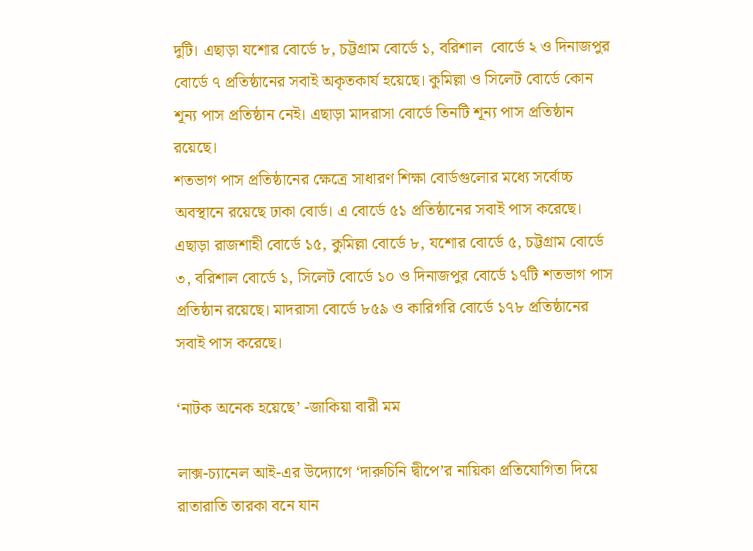দুটি। এছাড়া যশোর বোর্ডে ৮, চট্টগ্রাম বোর্ডে ১, বরিশাল  বোর্ডে ২ ও দিনাজপুর বোর্ডে ৭ প্রতিষ্ঠানের সবাই অকৃতকার্য হয়েছে। কুমিল্লা ও সিলেট বোর্ডে কোন শূন্য পাস প্রতিষ্ঠান নেই। এছাড়া মাদরাসা বোর্ডে তিনটি শূন্য পাস প্রতিষ্ঠান রয়েছে।
শতভাগ পাস প্রতিষ্ঠানের ক্ষেত্রে সাধারণ শিক্ষা বোর্ডগুলোর মধ্যে সর্বোচ্চ অবস্থানে রয়েছে ঢাকা বোর্ড। এ বোর্ডে ৫১ প্রতিষ্ঠানের সবাই পাস করেছে। এছাড়া রাজশাহী বোর্ডে ১৫, কুমিল্লা বোর্ডে ৮, যশোর বোর্ডে ৫, চট্টগ্রাম বোর্ডে ৩, বরিশাল বোর্ডে ১, সিলেট বোর্ডে ১০ ও দিনাজপুর বোর্ডে ১৭টি শতভাগ পাস প্রতিষ্ঠান রয়েছে। মাদরাসা বোর্ডে ৮৫৯ ও কারিগরি বোর্ডে ১৭৮ প্রতিষ্ঠানের সবাই পাস করেছে।

‘নাটক অনেক হয়েছে’ -জাকিয়া বারী মম

লাক্স-চ্যানেল আই-এর উদ্যোগে ‘দারুচিনি দ্বীপে’র নায়িকা প্রতিযোগিতা দিয়ে রাতারাতি তারকা বনে যান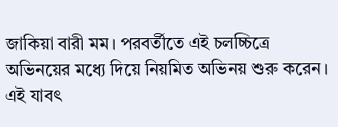জাকিয়া বারী মম। পরবর্তীতে এই চলচ্চিত্রে অভিনয়ের মধ্যে দিয়ে নিয়মিত অভিনয় শুরু করেন। এই যাবৎ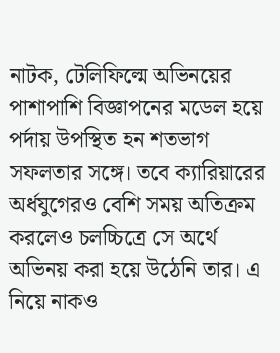নাটক, টেলিফিল্মে অভিনয়ের পাশাপাশি বিজ্ঞাপনের মডেল হয়ে পর্দায় উপস্থিত হন শতভাগ সফলতার সঙ্গে। তবে ক্যারিয়ারের অর্ধযুগেরও বেশি সময় অতিক্রম করলেও চলচ্চিত্রে সে অর্থে অভিনয় করা হয়ে উঠেনি তার। এ নিয়ে নাকও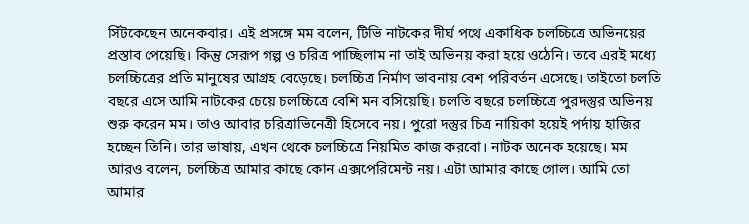সিঁটকেছেন অনেকবার। এই প্রসঙ্গে মম বলেন, টিভি নাটকের দীর্ঘ পথে একাধিক চলচ্চিত্রে অভিনয়ের প্রস্তাব পেয়েছি। কিন্তু সেরূপ গল্প ও চরিত্র পাচ্ছিলাম না তাই অভিনয় করা হয়ে ওঠেনি। তবে এরই মধ্যে চলচ্চিত্রের প্রতি মানুষের আগ্রহ বেড়েছে। চলচ্চিত্র নির্মাণ ভাবনায় বেশ পরিবর্তন এসেছে। তাইতো চলতি বছরে এসে আমি নাটকের চেয়ে চলচ্চিত্রে বেশি মন বসিয়েছি। চলতি বছরে চলচ্চিত্রে পুরদস্তুর অভিনয় শুরু করেন মম। তাও আবার চরিত্রাভিনেত্রী হিসেবে নয়। পুরো দস্তুর চিত্র নায়িকা হয়েই পর্দায় হাজির হচ্ছেন তিনি। তার ভাষায়, এখন থেকে চলচ্চিত্রে নিয়মিত কাজ করবো। নাটক অনেক হয়েছে। মম আরও বলেন, চলচ্চিত্র আমার কাছে কোন এক্সপেরিমেন্ট নয়। এটা আমার কাছে গোল। আমি তো আমার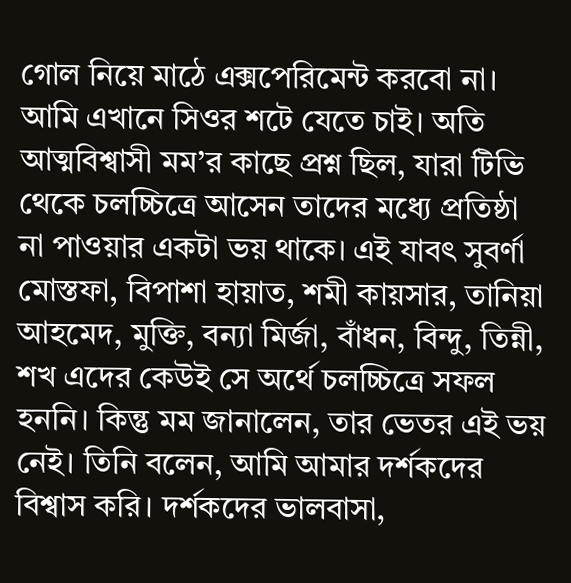গোল নিয়ে মাঠে এক্সপেরিমেন্ট করবো না। আমি এখানে সিওর শটে যেতে চাই। অতি আত্মবিশ্বাসী মম’র কাছে প্রশ্ন ছিল, যারা টিভি থেকে চলচ্চিত্রে আসেন তাদের মধ্যে প্রতিষ্ঠা না পাওয়ার একটা ভয় থাকে। এই যাবৎ সুবর্ণা মোস্তফা, বিপাশা হায়াত, শমী কায়সার, তানিয়া আহমেদ, মুক্তি, বন্যা মির্জা, বাঁধন, বিন্দু, তিন্নী, শখ এদের কেউই সে অর্থে চলচ্চিত্রে সফল হননি। কিন্তু মম জানালেন, তার ভেতর এই ভয় নেই। তিনি বলেন, আমি আমার দর্শকদের বিশ্বাস করি। দর্শকদের ভালবাসা,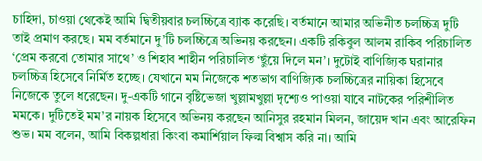চাহিদা, চাওয়া থেকেই আমি দ্বিতীয়বার চলচ্চিত্রে ব্যাক করেছি। বর্তমানে আমার অভিনীত চলচ্চিত্র দুটি তাই প্রমাণ করছে। মম বর্তমানে দু’টি চলচ্চিত্রে অভিনয় করছেন। একটি রকিবুল আলম রাকিব পরিচালিত ‘প্রেম করবো তোমার সাথে’ ও শিহাব শাহীন পরিচালিত ‘ছুঁয়ে দিলে মন’। দুটোই বাণিজ্যিক ঘরানার চলচ্চিত্র হিসেবে নির্মিত হচ্ছে। যেখানে মম নিজেকে শতভাগ বাণিজ্যিক চলচ্চিত্রের নায়িকা হিসেবে নিজেকে তুলে ধরেছেন। দু-একটি গানে বৃষ্টিভেজা খুল্লামখুল্লা দৃশ্যেও পাওয়া যাবে নাটকের পরিশীলিত মমকে। দুটিতেই মম’র নায়ক হিসেবে অভিনয় করছেন আনিসুর রহমান মিলন, জায়েদ খান এবং আরেফিন শুভ। মম বলেন, আমি বিকল্পধারা কিংবা কমার্শিয়াল ফিল্ম বিশ্বাস করি না। আমি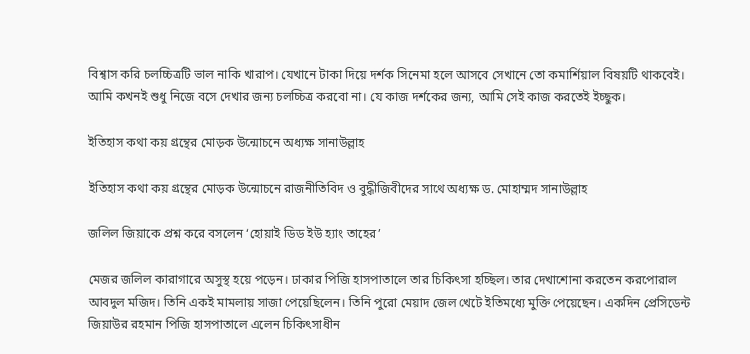বিশ্বাস করি চলচ্চিত্রটি ভাল নাকি খারাপ। যেখানে টাকা দিয়ে দর্শক সিনেমা হলে আসবে সেখানে তো কমার্শিয়াল বিষয়টি থাকবেই। আমি কখনই শুধু নিজে বসে দেখার জন্য চলচ্চিত্র করবো না। যে কাজ দর্শকের জন্য, আমি সেই কাজ করতেই ইচ্ছুক।

ইতিহাস কথা কয় গ্রন্থের মোড়ক উন্মোচনে অধ্যক্ষ সানাউল্লাহ

ইতিহাস কথা কয় গ্রন্থের মোড়ক উন্মোচনে রাজনীতিবিদ ও বুদ্ধীজিবীদের সাথে অধ্যক্ষ ড. মোহাম্মদ সানাউল্লাহ

জলিল জিয়াকে প্রশ্ন করে বসলেন ‘হোয়াই ডিড ইউ হ্যাং তাহের’

মেজর জলিল কারাগারে অসুস্থ হয়ে পড়েন। ঢাকার পিজি হাসপাতালে তার চিকিৎসা হচ্ছিল। তার দেখাশোনা করতেন করপোরাল আবদুল মজিদ। তিনি একই মামলায় সাজা পেয়েছিলেন। তিনি পুরো মেয়াদ জেল খেটে ইতিমধ্যে মুক্তি পেয়েছেন। একদিন প্রেসিডেন্ট জিয়াউর রহমান পিজি হাসপাতালে এলেন চিকিৎসাধীন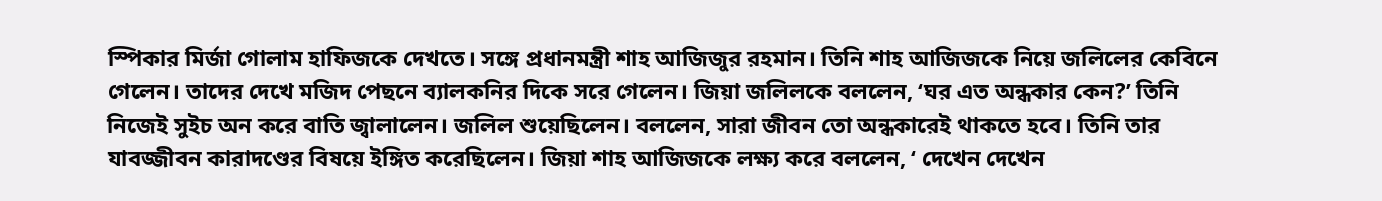স্পিকার মির্জা গোলাম হাফিজকে দেখতে। সঙ্গে প্রধানমন্ত্রী শাহ আজিজুর রহমান। তিনি শাহ আজিজকে নিয়ে জলিলের কেবিনে গেলেন। তাদের দেখে মজিদ পেছনে ব্যালকনির দিকে সরে গেলেন। জিয়া জলিলকে বললেন, ‘ঘর এত অন্ধকার কেন?’ তিনি নিজেই সুইচ অন করে বাতি জ্বালালেন। জলিল শুয়েছিলেন। বললেন, সারা জীবন তো অন্ধকারেই থাকতে হবে। তিনি তার যাবজ্জীবন কারাদণ্ডের বিষয়ে ইঙ্গিত করেছিলেন। জিয়া শাহ আজিজকে লক্ষ্য করে বললেন, ‘ দেখেন দেখেন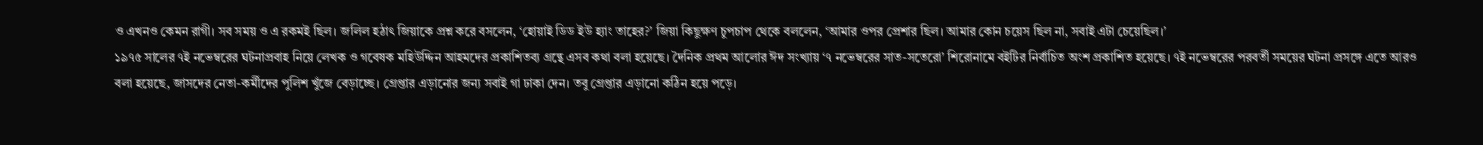ও এখনও কেমন রাগী। সব সময় ও এ রকমই ছিল। জলিল হঠাৎ জিয়াকে প্রশ্ন করে বসলেন, ‘হোয়াই ডিড ইউ হ্যাং তাহের?’ জিয়া কিছুক্ষণ চুপচাপ থেকে বললেন, ‘আমার ওপর প্রেশার ছিল। আমার কোন চয়েস ছিল না, সবাই এটা চেয়েছিল।’
১৯৭৫ সালের ৭ই নভেম্বরের ঘটনাপ্রবাহ নিয়ে লেখক ও গবেষক মহিউদ্দিন আহমদের প্রকাশিতব্য গ্রন্থে এসব কথা বলা হয়েছে। দৈনিক প্রথম আলোর ঈদ সংখ্যায় ‘৭ নভেম্বরের সাত-সতেরো’ শিরোনামে বইটির নির্বাচিত অংশ প্রকাশিত হয়েছে। ৭ই নভেম্বরের পরবর্তী সময়ের ঘটনা প্রসঙ্গে এতে আরও বলা হয়েছে, জাসদের নেতা-কর্মীদের পুলিশ খুঁজে বেড়াচ্ছে। গ্রেপ্তার এড়ানোর জন্য সবাই গা ঢাকা দেন। তবু গ্রেপ্তার এড়ানো কঠিন হয়ে পড়ে।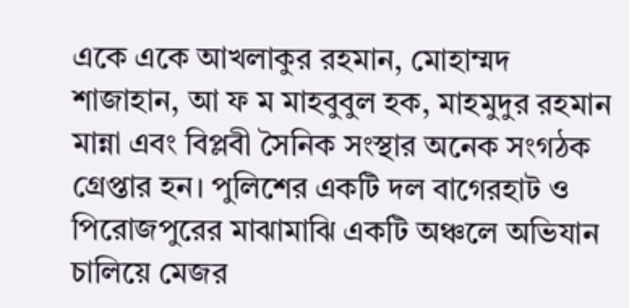একে একে আখলাকুর রহমান, মোহাম্মদ শাজাহান, আ ফ ম মাহবুবুল হক, মাহমুদুর রহমান মান্না এবং বিপ্লবী সৈনিক সংস্থার অনেক সংগঠক গ্রেপ্তার হন। পুলিশের একটি দল বাগেরহাট ও পিরোজপুরের মাঝামাঝি একটি অঞ্চলে অভিযান চালিয়ে মেজর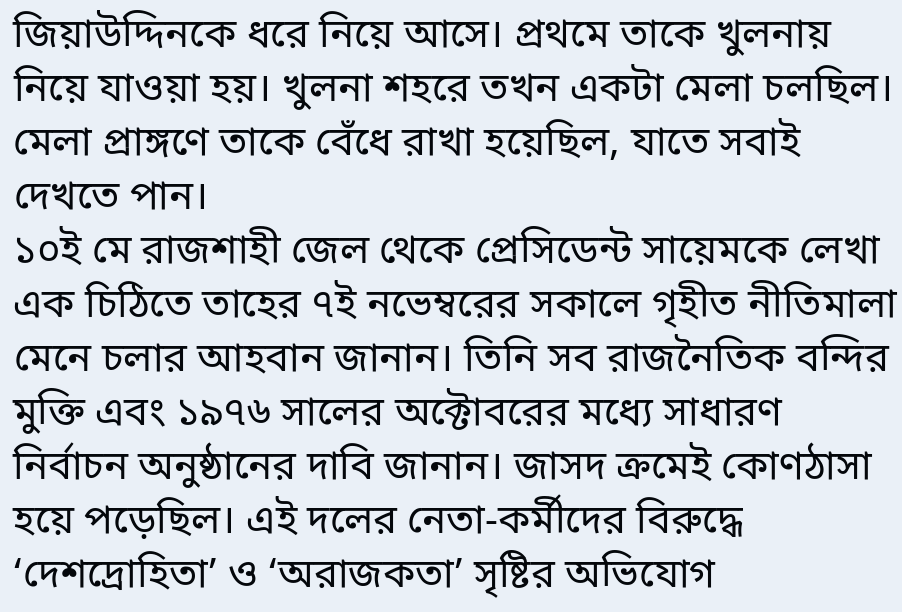জিয়াউদ্দিনকে ধরে নিয়ে আসে। প্রথমে তাকে খুলনায় নিয়ে যাওয়া হয়। খুলনা শহরে তখন একটা মেলা চলছিল। মেলা প্রাঙ্গণে তাকে বেঁধে রাখা হয়েছিল, যাতে সবাই দেখতে পান।
১০ই মে রাজশাহী জেল থেকে প্রেসিডেন্ট সায়েমকে লেখা এক চিঠিতে তাহের ৭ই নভেম্বরের সকালে গৃহীত নীতিমালা মেনে চলার আহবান জানান। তিনি সব রাজনৈতিক বন্দির মুক্তি এবং ১৯৭৬ সালের অক্টোবরের মধ্যে সাধারণ নির্বাচন অনুষ্ঠানের দাবি জানান। জাসদ ক্রমেই কোণঠাসা হয়ে পড়েছিল। এই দলের নেতা-কর্মীদের বিরুদ্ধে ‘দেশদ্রোহিতা’ ও ‘অরাজকতা’ সৃষ্টির অভিযোগ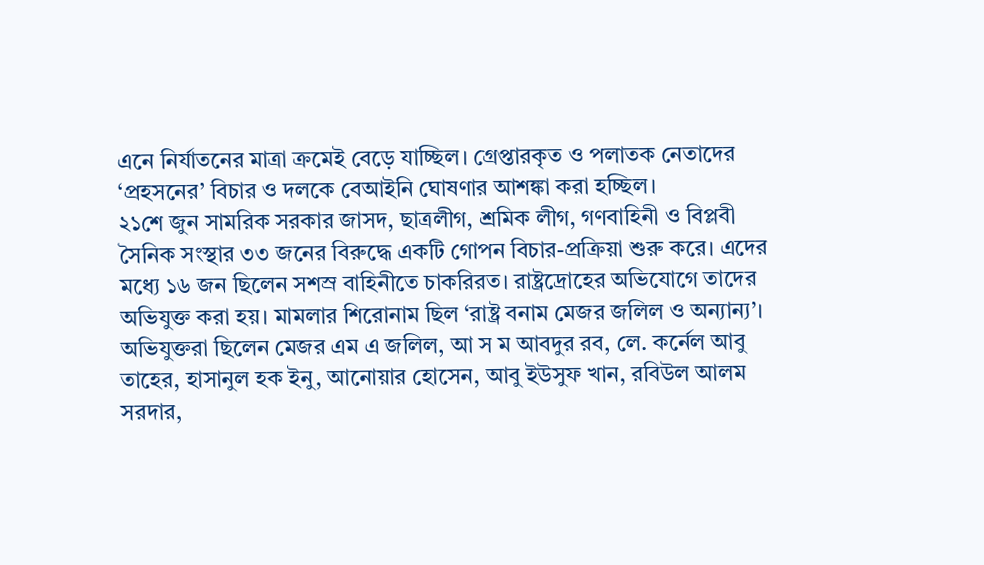এনে নির্যাতনের মাত্রা ক্রমেই বেড়ে যাচ্ছিল। গ্রেপ্তারকৃত ও পলাতক নেতাদের ‘প্রহসনের’ বিচার ও দলকে বেআইনি ঘোষণার আশঙ্কা করা হচ্ছিল।
২১শে জুন সামরিক সরকার জাসদ, ছাত্রলীগ, শ্রমিক লীগ, গণবাহিনী ও বিপ্লবী সৈনিক সংস্থার ৩৩ জনের বিরুদ্ধে একটি গোপন বিচার-প্রক্রিয়া শুরু করে। এদের মধ্যে ১৬ জন ছিলেন সশস্র বাহিনীতে চাকরিরত। রাষ্ট্রদ্রোহের অভিযোগে তাদের অভিযুক্ত করা হয়। মামলার শিরোনাম ছিল ‘রাষ্ট্র বনাম মেজর জলিল ও অন্যান্য’। অভিযুক্তরা ছিলেন মেজর এম এ জলিল, আ স ম আবদুর রব, লে. কর্নেল আবু তাহের, হাসানুল হক ইনু, আনোয়ার হোসেন, আবু ইউসুফ খান, রবিউল আলম সরদার,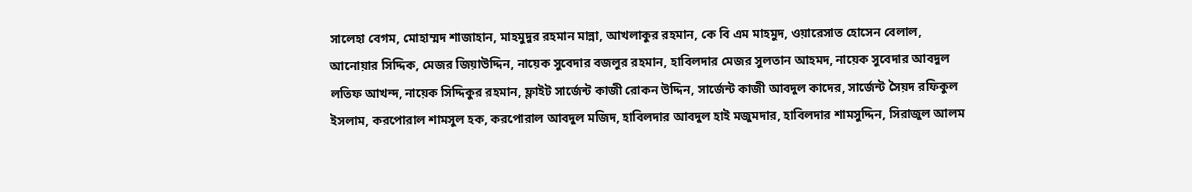সালেহা বেগম, মোহাম্মদ শাজাহান, মাহমুদুর রহমান মান্না, আখলাকুর রহমান, কে বি এম মাহমুদ, ওয়ারেসাত হোসেন বেলাল, আনোয়ার সিদ্দিক, মেজর জিয়াউদ্দিন, নায়েক সুবেদার বজলুর রহমান, হাবিলদার মেজর সুলতান আহমদ, নায়েক সুবেদার আবদুল লতিফ আখন্দ, নায়েক সিদ্দিকুর রহমান, ফ্লাইট সার্জেন্ট কাজী রোকন উদ্দিন, সার্জেন্ট কাজী আবদুল কাদের, সার্জেন্ট সৈয়দ রফিকুল ইসলাম, করপোরাল শামসুল হক, করপোরাল আবদুল মজিদ, হাবিলদার আবদুল হাই মজুমদার, হাবিলদার শামসুদ্দিন, সিরাজুল আলম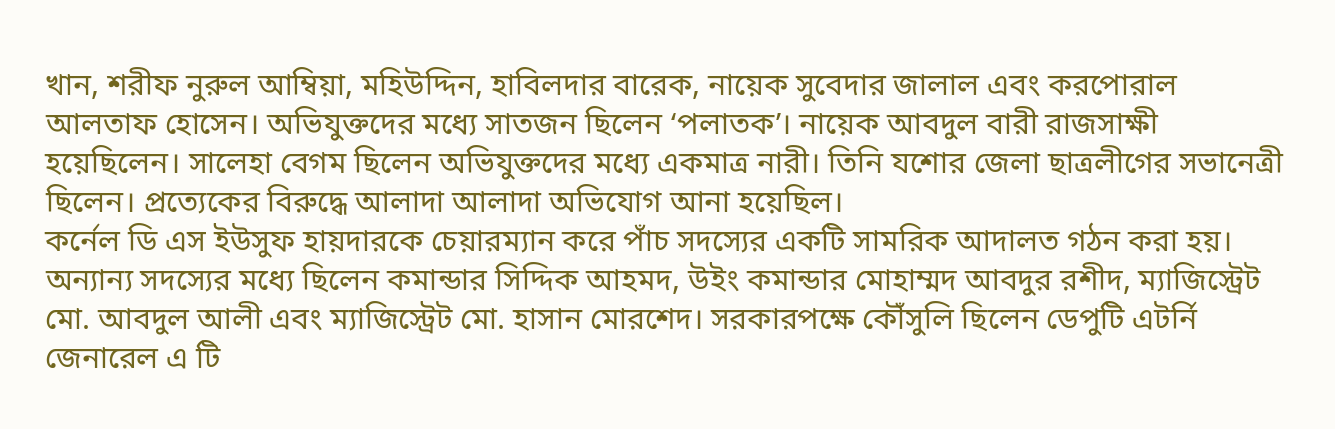খান, শরীফ নুরুল আম্বিয়া, মহিউদ্দিন, হাবিলদার বারেক, নায়েক সুবেদার জালাল এবং করপোরাল আলতাফ হোসেন। অভিযুক্তদের মধ্যে সাতজন ছিলেন ‘পলাতক’। নায়েক আবদুল বারী রাজসাক্ষী হয়েছিলেন। সালেহা বেগম ছিলেন অভিযুক্তদের মধ্যে একমাত্র নারী। তিনি যশোর জেলা ছাত্রলীগের সভানেত্রী ছিলেন। প্রত্যেকের বিরুদ্ধে আলাদা আলাদা অভিযোগ আনা হয়েছিল।
কর্নেল ডি এস ইউসুফ হায়দারকে চেয়ারম্যান করে পাঁচ সদস্যের একটি সামরিক আদালত গঠন করা হয়। অন্যান্য সদস্যের মধ্যে ছিলেন কমান্ডার সিদ্দিক আহমদ, উইং কমান্ডার মোহাম্মদ আবদুর রশীদ, ম্যাজিস্ট্রেট মো. আবদুল আলী এবং ম্যাজিস্ট্রেট মো. হাসান মোরশেদ। সরকারপক্ষে কৌঁসুলি ছিলেন ডেপুটি এটর্নি জেনারেল এ টি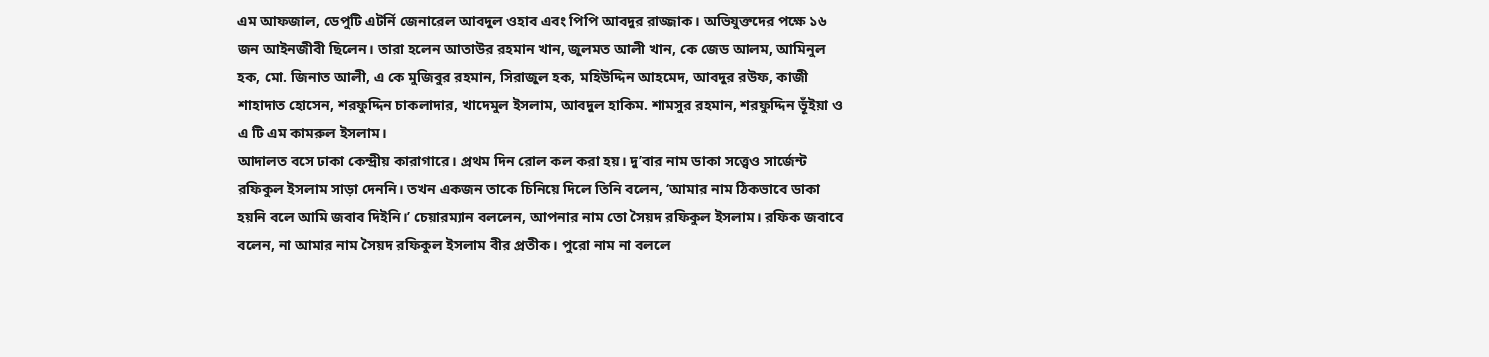এম আফজাল, ডেপুটি এটর্নি জেনারেল আবদুল ওহাব এবং পিপি আবদুর রাজ্জাক। অভিযুক্তদের পক্ষে ১৬ জন আইনজীবী ছিলেন। তারা হলেন আতাউর রহমান খান, জুলমত আলী খান, কে জেড আলম, আমিনুল হক, মো. জিনাত আলী, এ কে মুজিবুর রহমান, সিরাজুল হক, মহিউদ্দিন আহমেদ, আবদুর রউফ, কাজী শাহাদাত হোসেন, শরফুদ্দিন চাকলাদার, খাদেমুল ইসলাম, আবদুল হাকিম. শামসুর রহমান, শরফুদ্দিন ভূঁইয়া ও এ টি এম কামরুল ইসলাম।
আদালত বসে ঢাকা কেন্দ্রীয় কারাগারে। প্রথম দিন রোল কল করা হয়। দু’বার নাম ডাকা সত্ত্বেও সার্জেন্ট রফিকুল ইসলাম সাড়া দেননি। তখন একজন তাকে চিনিয়ে দিলে তিনি বলেন, ‘আমার নাম ঠিকভাবে ডাকা হয়নি বলে আমি জবাব দিইনি।’ চেয়ারম্যান বললেন, আপনার নাম তো সৈয়দ রফিকুল ইসলাম। রফিক জবাবে বলেন, না আমার নাম সৈয়দ রফিকুল ইসলাম বীর প্রতীক। পুরো নাম না বললে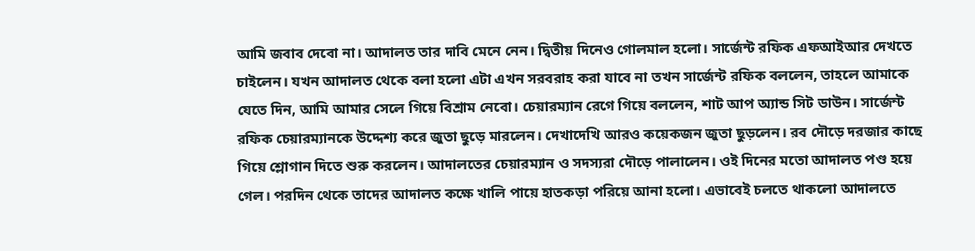আমি জবাব দেবো না। আদালত তার দাবি মেনে নেন। দ্বিতীয় দিনেও গোলমাল হলো। সার্জেন্ট রফিক এফআইআর দেখতে চাইলেন। যখন আদালত থেকে বলা হলো এটা এখন সরবরাহ করা যাবে না তখন সার্জেন্ট রফিক বললেন, তাহলে আমাকে যেতে দিন, আমি আমার সেলে গিয়ে বিশ্রাম নেবো। চেয়ারম্যান রেগে গিয়ে বললেন, শাট আপ অ্যান্ড সিট ডাউন। সার্জেন্ট রফিক চেয়ারম্যানকে উদ্দেশ্য করে জুতা ছুড়ে মারলেন। দেখাদেখি আরও কয়েকজন জুতা ছুড়লেন। রব দৌড়ে দরজার কাছে গিয়ে শ্লোগান দিতে শুরু করলেন। আদালতের চেয়ারম্যান ও সদস্যরা দৌড়ে পালালেন। ওই দিনের মতো আদালত পণ্ড হয়ে গেল। পরদিন থেকে তাদের আদালত কক্ষে খালি পায়ে হাতকড়া পরিয়ে আনা হলো। এভাবেই চলতে থাকলো আদালতে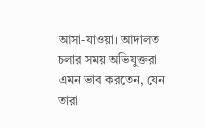আসা-যাওয়া। আদালত চলার সময় অভিযুক্তরা এমন ভাব করতেন, যেন তারা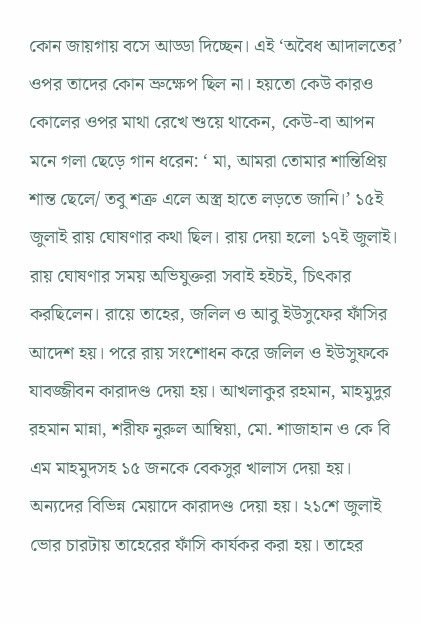কোন জায়গায় বসে আড্ডা দিচ্ছেন। এই ‘অবৈধ আদালতের’ ওপর তাদের কোন ভ্রুক্ষেপ ছিল না। হয়তো কেউ কারও কোলের ওপর মাথা রেখে শুয়ে থাকেন, কেউ-বা আপন মনে গলা ছেড়ে গান ধরেন: ‘ মা, আমরা তোমার শান্তিপ্রিয় শান্ত ছেলে/ তবু শত্রু এলে অস্ত্র হাতে লড়তে জানি।’ ১৫ই জুলাই রায় ঘোষণার কথা ছিল। রায় দেয়া হলো ১৭ই জুলাই। রায় ঘোষণার সময় অভিযুক্তরা সবাই হইচই, চিৎকার করছিলেন। রায়ে তাহের, জলিল ও আবু ইউসুফের ফাঁসির আদেশ হয়। পরে রায় সংশোধন করে জলিল ও ইউসুফকে যাবজ্জীবন কারাদণ্ড দেয়া হয়। আখলাকুর রহমান, মাহমুদুর রহমান মান্না, শরীফ নুরুল আম্বিয়া, মো. শাজাহান ও কে বি এম মাহমুদসহ ১৫ জনকে বেকসুর খালাস দেয়া হয়। অন্যদের বিভিন্ন মেয়াদে কারাদণ্ড দেয়া হয়। ২১শে জুলাই ভোর চারটায় তাহেরের ফাঁসি কার্যকর করা হয়। তাহের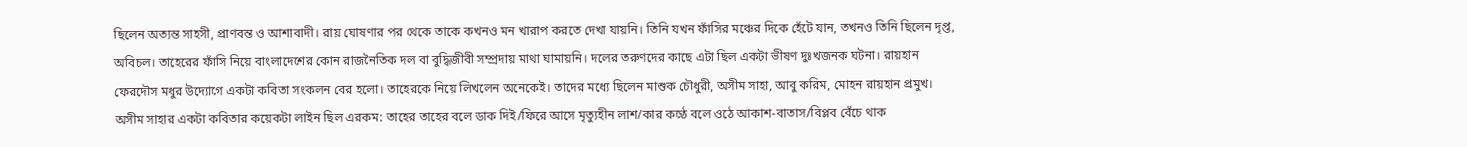ছিলেন অত্যন্ত সাহসী, প্রাণবন্ত ও আশাবাদী। রায় ঘোষণার পর থেকে তাকে কখনও মন খারাপ করতে দেখা যায়নি। তিনি যখন ফাঁসির মঞ্চের দিকে হেঁটে যান, তখনও তিনি ছিলেন দৃপ্ত, অবিচল। তাহেরের ফাঁসি নিয়ে বাংলাদেশের কোন রাজনৈতিক দল বা বুদ্ধিজীবী সম্প্রদায় মাথা ঘামায়নি। দলের তরুণদের কাছে এটা ছিল একটা ভীষণ দুঃখজনক ঘটনা। রায়হান ফেরদৌস মধুর উদ্যোগে একটা কবিতা সংকলন বের হলো। তাহেরকে নিয়ে লিখলেন অনেকেই। তাদের মধ্যে ছিলেন মাশুক চৌধুরী, অসীম সাহা, আবু করিম, মোহন রায়হান প্রমুখ। অসীম সাহার একটা কবিতার কয়েকটা লাইন ছিল এরকম: তাহের তাহের বলে ডাক দিই/ফিরে আসে মৃত্যুহীন লাশ/কার কণ্ঠে বলে ওঠে আকাশ-বাতাস/বিপ্লব বেঁচে থাক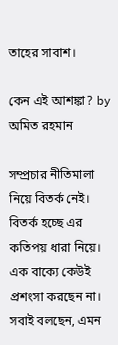তাহের সাবাশ।

কেন এই আশঙ্কা? by অমিত রহমান

সম্প্রচার নীতিমালা নিয়ে বিতর্ক নেই। বিতর্ক হচ্ছে এর কতিপয় ধারা নিয়ে। এক বাক্যে কেউই প্রশংসা করছেন না। সবাই বলছেন, এমন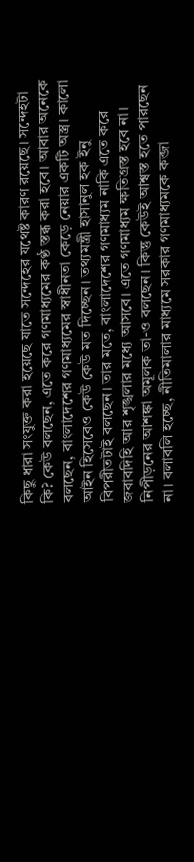কিছু ধারা সংযুক্ত করা হয়েছে যাতে সন্দেহের যথেষ্ট কারণ রয়েছে। সন্দেহটা কি? কেউ বলছেন, এতে করে গণমাধ্যমের কণ্ঠ স্তব্ধ করা হবে। আবার অনেকে বলছেন, বাংলাদেশের গণমাধ্যমের স্বাধীনতা কেড়ে নেয়ার একটি অস্ত্র। কালো আইন হিসেবেও কেউ কেউ মত দিচ্ছেন। তথ্যমন্ত্রী হাসানুল হক ইনু বিপরীতটাই বলছেন। তার মতে, বাংলাদেশের গণমাধ্যম নাকি এতে করে জবাবদিহি আর শৃঙ্খলার মধ্যে আসবে। এতে গণমাধ্যম ক্ষতিগ্রস্ত হবে না। নিপীড়নের আশঙ্কা অমূলক তা-ও বলছেন। কিন্তু কেউই আশ্বস্ত হতে পারছেন না। বলাবলি হচ্ছে, নীতিমালার মাধ্যমে সরকার গণমাধ্যমকে কব্জা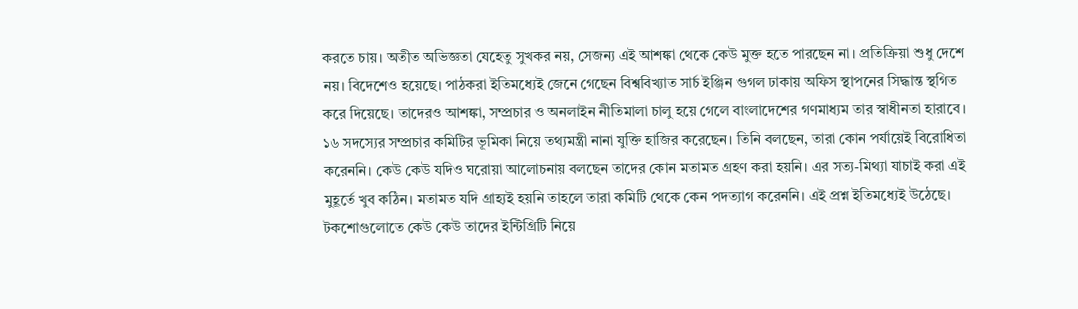করতে চায়। অতীত অভিজ্ঞতা যেহেতু সুখকর নয়, সেজন্য এই আশঙ্কা থেকে কেউ মুক্ত হতে পারছেন না। প্রতিক্রিয়া শুধু দেশে নয়। বিদেশেও হয়েছে। পাঠকরা ইতিমধ্যেই জেনে গেছেন বিশ্ববিখ্যাত সার্চ ইঞ্জিন গুগল ঢাকায় অফিস স্থাপনের সিদ্ধান্ত স্থগিত করে দিয়েছে। তাদেরও আশঙ্কা, সম্প্রচার ও অনলাইন নীতিমালা চালু হয়ে গেলে বাংলাদেশের গণমাধ্যম তার স্বাধীনতা হারাবে। ১৬ সদস্যের সম্প্রচার কমিটির ভূমিকা নিয়ে তথ্যমন্ত্রী নানা যুক্তি হাজির করেছেন। তিনি বলছেন, তারা কোন পর্যায়েই বিরোধিতা করেননি। কেউ কেউ যদিও ঘরোয়া আলোচনায় বলছেন তাদের কোন মতামত গ্রহণ করা হয়নি। এর সত্য-মিথ্যা যাচাই করা এই মুহূর্তে খুব কঠিন। মতামত যদি গ্রাহ্যই হয়নি তাহলে তারা কমিটি থেকে কেন পদত্যাগ করেননি। এই প্রশ্ন ইতিমধ্যেই উঠেছে। টকশোগুলোতে কেউ কেউ তাদের ইন্টিগ্রিটি নিয়ে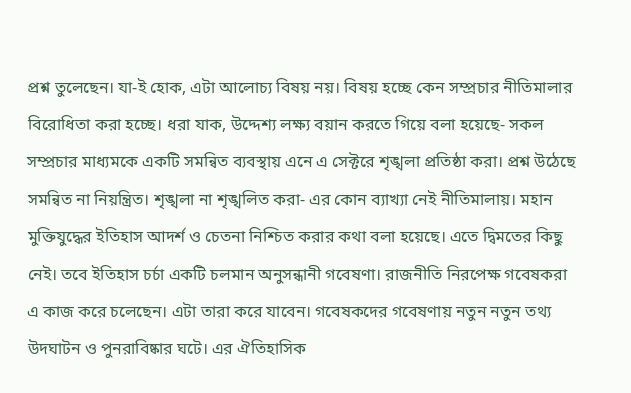প্রশ্ন তুলেছেন। যা-ই হোক, এটা আলোচ্য বিষয় নয়। বিষয় হচ্ছে কেন সম্প্রচার নীতিমালার বিরোধিতা করা হচ্ছে। ধরা যাক, উদ্দেশ্য লক্ষ্য বয়ান করতে গিয়ে বলা হয়েছে- সকল সম্প্রচার মাধ্যমকে একটি সমন্বিত ব্যবস্থায় এনে এ সেক্টরে শৃঙ্খলা প্রতিষ্ঠা করা। প্রশ্ন উঠেছে সমন্বিত না নিয়ন্ত্রিত। শৃঙ্খলা না শৃঙ্খলিত করা- এর কোন ব্যাখ্যা নেই নীতিমালায়। মহান মুক্তিযুদ্ধের ইতিহাস আদর্শ ও চেতনা নিশ্চিত করার কথা বলা হয়েছে। এতে দ্বিমতের কিছু নেই। তবে ইতিহাস চর্চা একটি চলমান অনুসন্ধানী গবেষণা। রাজনীতি নিরপেক্ষ গবেষকরা এ কাজ করে চলেছেন। এটা তারা করে যাবেন। গবেষকদের গবেষণায় নতুন নতুন তথ্য উদঘাটন ও পুনরাবিষ্কার ঘটে। এর ঐতিহাসিক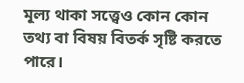মূল্য থাকা সত্ত্বেও কোন কোন তথ্য বা বিষয় বিতর্ক সৃষ্টি করতে পারে।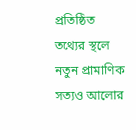প্রতিষ্ঠিত তথ্যের স্থলে নতুন প্রামাণিক সত্যও আলোর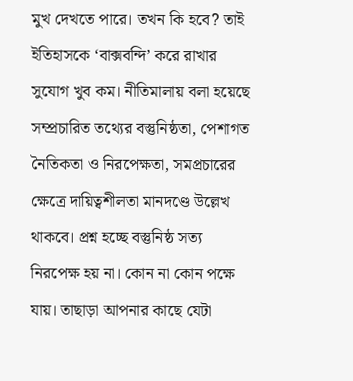মুখ দেখতে পারে। তখন কি হবে? তাই ইতিহাসকে ‘বাক্সবন্দি’ করে রাখার সুযোগ খুব কম। নীতিমালায় বলা হয়েছে সম্প্রচারিত তথ্যের বস্তুনিষ্ঠতা, পেশাগত নৈতিকতা ও নিরপেক্ষতা, সমপ্রচারের ক্ষেত্রে দায়িত্বশীলতা মানদণ্ডে উল্লেখ থাকবে। প্রশ্ন হচ্ছে বস্তুনিষ্ঠ সত্য নিরপেক্ষ হয় না। কোন না কোন পক্ষে যায়। তাছাড়া আপনার কাছে যেটা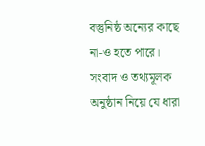বস্তুনিষ্ঠ অন্যের কাছে না-ও হতে পারে। সংবাদ ও তথ্যমূলক অনুষ্ঠান নিয়ে যে ধারা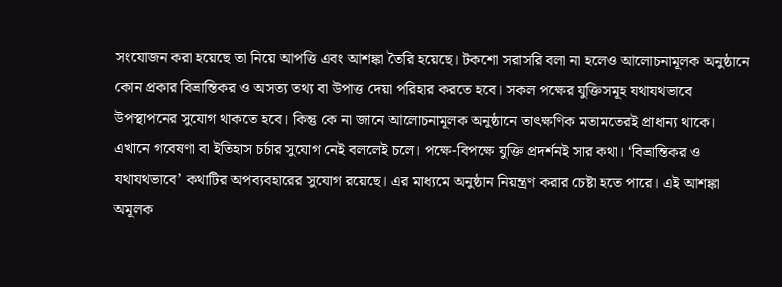সংযোজন করা হয়েছে তা নিয়ে আপত্তি এবং আশঙ্কা তৈরি হয়েছে। টকশো সরাসরি বলা না হলেও আলোচনামূলক অনুষ্ঠানে কোন প্রকার বিভ্রান্তিকর ও অসত্য তথ্য বা উপাত্ত দেয়া পরিহার করতে হবে। সকল পক্ষের যুক্তিসমূহ যথাযথভাবে উপস্থাপনের সুযোগ থাকতে হবে। কিন্তু কে না জানে আলোচনামূলক অনুষ্ঠানে তাৎক্ষণিক মতামতেরই প্রাধান্য থাকে। এখানে গবেষণা বা ইতিহাস চর্চার সুযোগ নেই বললেই চলে। পক্ষে-বিপক্ষে যুক্তি প্রদর্শনই সার কথা। ‘বিভ্রান্তিকর ও যথাযথভাবে’ কথাটির অপব্যবহারের সুযোগ রয়েছে। এর মাধ্যমে অনুষ্ঠান নিয়ন্ত্রণ করার চেষ্টা হতে পারে। এই আশঙ্কা অমূলক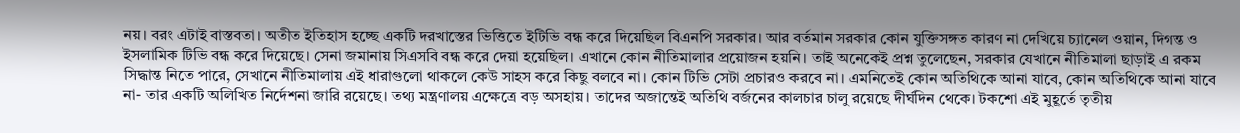নয়। বরং এটাই বাস্তবতা। অতীত ইতিহাস হচ্ছে একটি দরখাস্তের ভিত্তিতে ইটিভি বন্ধ করে দিয়েছিল বিএনপি সরকার। আর বর্তমান সরকার কোন যুক্তিসঙ্গত কারণ না দেখিয়ে চ্যানেল ওয়ান, দিগন্ত ও ইসলামিক টিভি বন্ধ করে দিয়েছে। সেনা জমানায় সিএসবি বন্ধ করে দেয়া হয়েছিল। এখানে কোন নীতিমালার প্রয়োজন হয়নি। তাই অনেকেই প্রশ্ন তুলেছেন, সরকার যেখানে নীতিমালা ছাড়াই এ রকম সিদ্ধান্ত নিতে পারে, সেখানে নীতিমালায় এই ধারাগুলো থাকলে কেউ সাহস করে কিছু বলবে না। কোন টিভি সেটা প্রচারও করবে না। এমনিতেই কোন অতিথিকে আনা যাবে, কোন অতিথিকে আনা যাবে না- তার একটি অলিখিত নির্দেশনা জারি রয়েছে। তথ্য মন্ত্রণালয় এক্ষেত্রে বড় অসহায়। তাদের অজান্তেই অতিথি বর্জনের কালচার চালু রয়েছে দীর্ঘদিন থেকে। টকশো এই মুহূর্তে তৃতীয়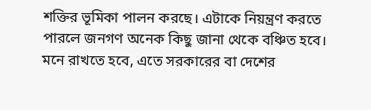শক্তির ভূমিকা পালন করছে। এটাকে নিয়ন্ত্রণ করতে পারলে জনগণ অনেক কিছু জানা থেকে বঞ্চিত হবে। মনে রাখতে হবে, এতে সরকারের বা দেশের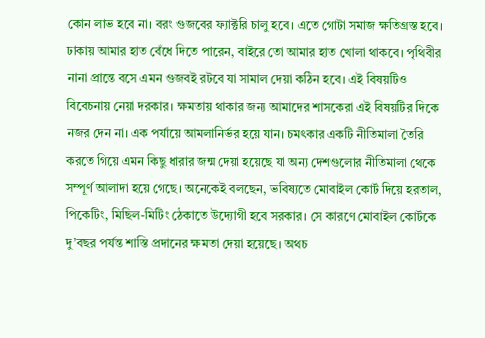কোন লাভ হবে না। বরং গুজবের ফ্যাক্টরি চালু হবে। এতে গোটা সমাজ ক্ষতিগ্রস্ত হবে। ঢাকায় আমার হাত বেঁধে দিতে পারেন, বাইরে তো আমার হাত খোলা থাকবে। পৃথিবীর নানা প্রান্তে বসে এমন গুজবই রটবে যা সামাল দেয়া কঠিন হবে। এই বিষয়টিও বিবেচনায় নেয়া দরকার। ক্ষমতায় থাকার জন্য আমাদের শাসকেরা এই বিষয়টির দিকে নজর দেন না। এক পর্যায়ে আমলানির্ভর হয়ে যান। চমৎকার একটি নীতিমালা তৈরি করতে গিয়ে এমন কিছু ধারার জন্ম দেয়া হয়েছে যা অন্য দেশগুলোর নীতিমালা থেকে সম্পূর্ণ আলাদা হয়ে গেছে। অনেকেই বলছেন, ভবিষ্যতে মোবাইল কোর্ট দিয়ে হরতাল, পিকেটিং, মিছিল-মিটিং ঠেকাতে উদ্যোগী হবে সরকার। সে কারণে মোবাইল কোর্টকে দু’বছর পর্যন্ত শাস্তি প্রদানের ক্ষমতা দেয়া হয়েছে। অথচ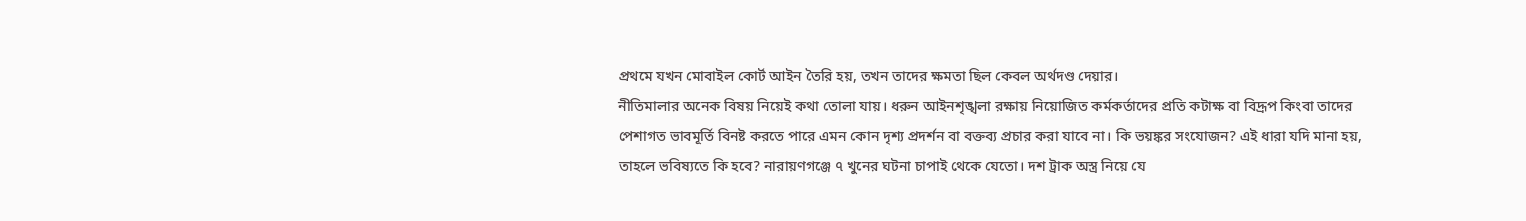প্রথমে যখন মোবাইল কোর্ট আইন তৈরি হয়, তখন তাদের ক্ষমতা ছিল কেবল অর্থদণ্ড দেয়ার।
নীতিমালার অনেক বিষয় নিয়েই কথা তোলা যায়। ধরুন আইনশৃঙ্খলা রক্ষায় নিয়োজিত কর্মকর্তাদের প্রতি কটাক্ষ বা বিদ্রূপ কিংবা তাদের পেশাগত ভাবমূর্তি বিনষ্ট করতে পারে এমন কোন দৃশ্য প্রদর্শন বা বক্তব্য প্রচার করা যাবে না। কি ভয়ঙ্কর সংযোজন? এই ধারা যদি মানা হয়, তাহলে ভবিষ্যতে কি হবে? নারায়ণগঞ্জে ৭ খুনের ঘটনা চাপাই থেকে যেতো। দশ ট্রাক অস্ত্র নিয়ে যে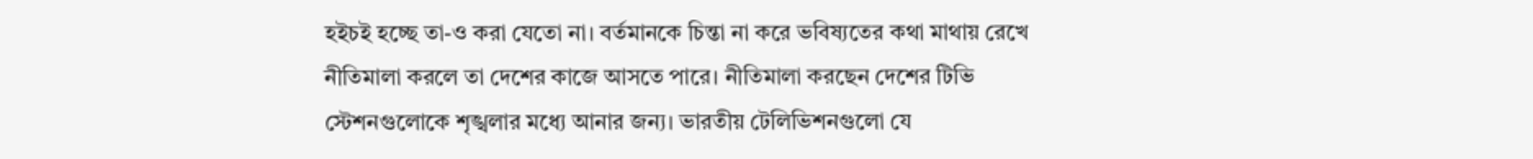হইচই হচ্ছে তা-ও করা যেতো না। বর্তমানকে চিন্তা না করে ভবিষ্যতের কথা মাথায় রেখে নীতিমালা করলে তা দেশের কাজে আসতে পারে। নীতিমালা করছেন দেশের টিভি স্টেশনগুলোকে শৃঙ্খলার মধ্যে আনার জন্য। ভারতীয় টেলিভিশনগুলো যে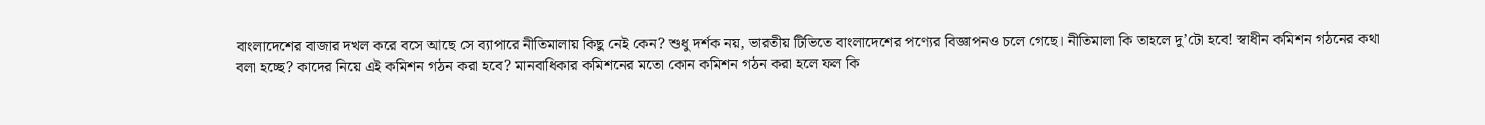বাংলাদেশের বাজার দখল করে বসে আছে সে ব্যাপারে নীতিমালায় কিছু নেই কেন? শুধু দর্শক নয়, ভারতীয় টিভিতে বাংলাদেশের পণ্যের বিজ্ঞাপনও চলে গেছে। নীতিমালা কি তাহলে দু’টো হবে! স্বাধীন কমিশন গঠনের কথা বলা হচ্ছে? কাদের নিয়ে এই কমিশন গঠন করা হবে? মানবাধিকার কমিশনের মতো কোন কমিশন গঠন করা হলে ফল কি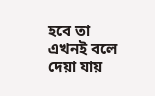হবে তা এখনই বলে দেয়া যায়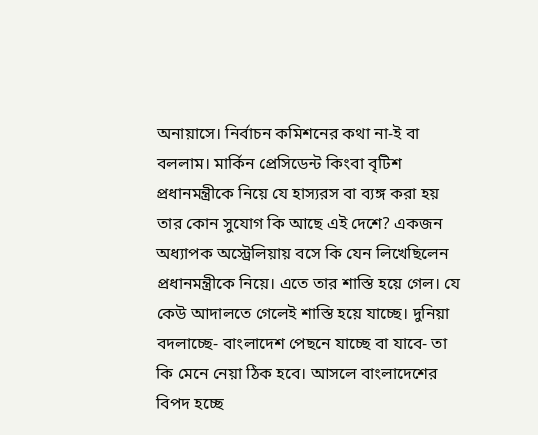অনায়াসে। নির্বাচন কমিশনের কথা না-ই বা বললাম। মার্কিন প্রেসিডেন্ট কিংবা বৃটিশ প্রধানমন্ত্রীকে নিয়ে যে হাস্যরস বা ব্যঙ্গ করা হয় তার কোন সুযোগ কি আছে এই দেশে? একজন অধ্যাপক অস্ট্রেলিয়ায় বসে কি যেন লিখেছিলেন প্রধানমন্ত্রীকে নিয়ে। এতে তার শাস্তি হয়ে গেল। যে কেউ আদালতে গেলেই শাস্তি হয়ে যাচ্ছে। দুনিয়া বদলাচ্ছে- বাংলাদেশ পেছনে যাচ্ছে বা যাবে- তা কি মেনে নেয়া ঠিক হবে। আসলে বাংলাদেশের বিপদ হচ্ছে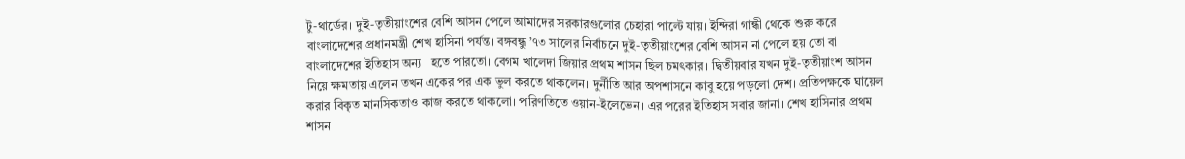টু-থার্ডের। দুই-তৃতীয়াংশের বেশি আসন পেলে আমাদের সরকারগুলোর চেহারা পাল্টে যায়। ইন্দিরা গান্ধী থেকে শুরু করে বাংলাদেশের প্রধানমন্ত্রী শেখ হাসিনা পর্যন্ত। বঙ্গবন্ধু ’৭৩ সালের নির্বাচনে দুই-তৃতীয়াংশের বেশি আসন না পেলে হয় তো বা বাংলাদেশের ইতিহাস অন্য   হতে পারতো। বেগম খালেদা জিয়ার প্রথম শাসন ছিল চমৎকার। দ্বিতীয়বার যখন দুই-তৃতীয়াংশ আসন নিয়ে ক্ষমতায় এলেন তখন একের পর এক ভুল করতে থাকলেন। দুর্নীতি আর অপশাসনে কাবু হয়ে পড়লো দেশ। প্রতিপক্ষকে ঘায়েল করার বিকৃত মানসিকতাও কাজ করতে থাকলো। পরিণতিতে ওয়ান-ইলেভেন। এর পরের ইতিহাস সবার জানা। শেখ হাসিনার প্রথম শাসন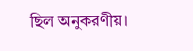ছিল অনুকরণীয়।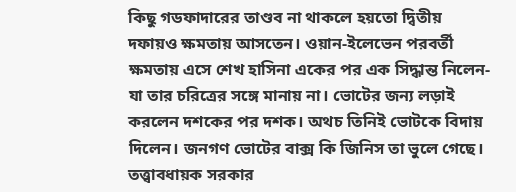কিছু গডফাদারের তাণ্ডব না থাকলে হয়তো দ্বিতীয় দফায়ও ক্ষমতায় আসতেন। ওয়ান-ইলেভেন পরবর্তী ক্ষমতায় এসে শেখ হাসিনা একের পর এক সিদ্ধান্ত নিলেন- যা তার চরিত্রের সঙ্গে মানায় না। ভোটের জন্য লড়াই করলেন দশকের পর দশক। অথচ তিনিই ভোটকে বিদায় দিলেন। জনগণ ভোটের বাক্স কি জিনিস তা ভুলে গেছে। তত্ত্বাবধায়ক সরকার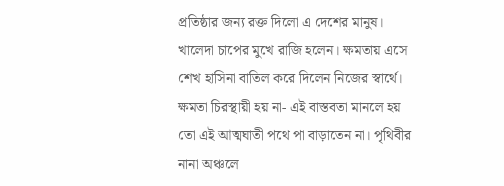প্রতিষ্ঠার জন্য রক্ত দিলো এ দেশের মানুষ। খালেদা চাপের মুখে রাজি হলেন। ক্ষমতায় এসে শেখ হাসিনা বাতিল করে দিলেন নিজের স্বার্থে। ক্ষমতা চিরস্থায়ী হয় না- এই বাস্তবতা মানলে হয় তো এই আত্মঘাতী পথে পা বাড়াতেন না। পৃথিবীর নানা অঞ্চলে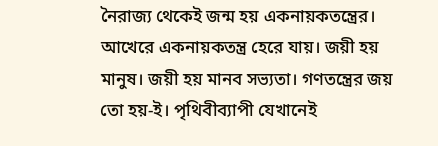নৈরাজ্য থেকেই জন্ম হয় একনায়কতন্ত্রের। আখেরে একনায়কতন্ত্র হেরে যায়। জয়ী হয় মানুষ। জয়ী হয় মানব সভ্যতা। গণতন্ত্রের জয় তো হয়-ই। পৃথিবীব্যাপী যেখানেই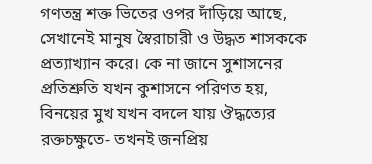গণতন্ত্র শক্ত ভিতের ওপর দাঁড়িয়ে আছে, সেখানেই মানুষ স্বৈরাচারী ও উদ্ধত শাসককে প্রত্যাখ্যান করে। কে না জানে সুশাসনের প্রতিশ্রুতি যখন কুশাসনে পরিণত হয়, বিনয়ের মুখ যখন বদলে যায় ঔদ্ধত্যের রক্তচক্ষুতে- তখনই জনপ্রিয়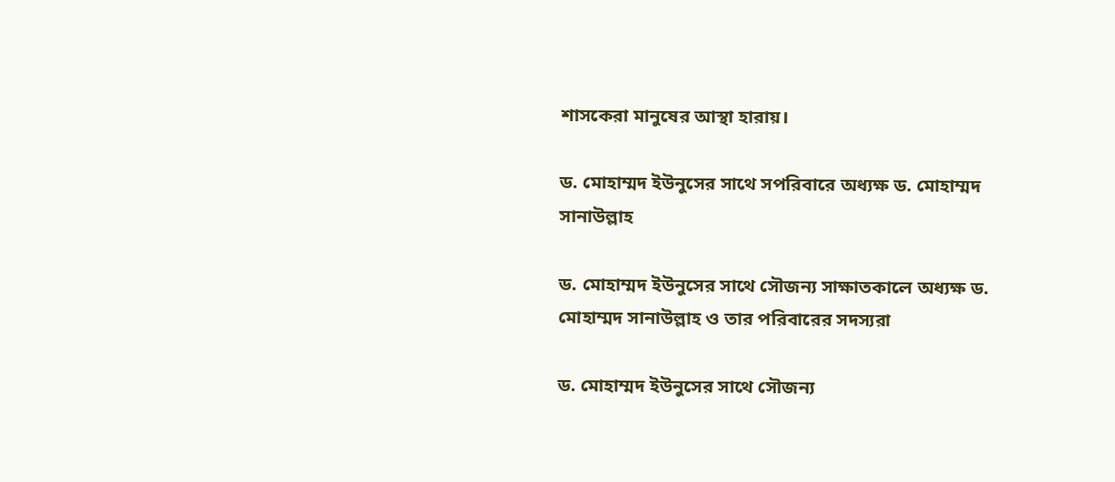শাসকেরা মানুষের আস্থা হারায়।

ড. মোহাম্মদ ইউনুসের সাথে সপরিবারে অধ্যক্ষ ড. মোহাম্মদ সানাউল্লাহ

ড. মোহাম্মদ ইউনুসের সাথে সৌজন্য সাক্ষাতকালে অধ্যক্ষ ড. মোহাম্মদ সানাউল্লাহ ও তার পরিবারের সদস্যরা

ড. মোহাম্মদ ইউনুসের সাথে সৌজন্য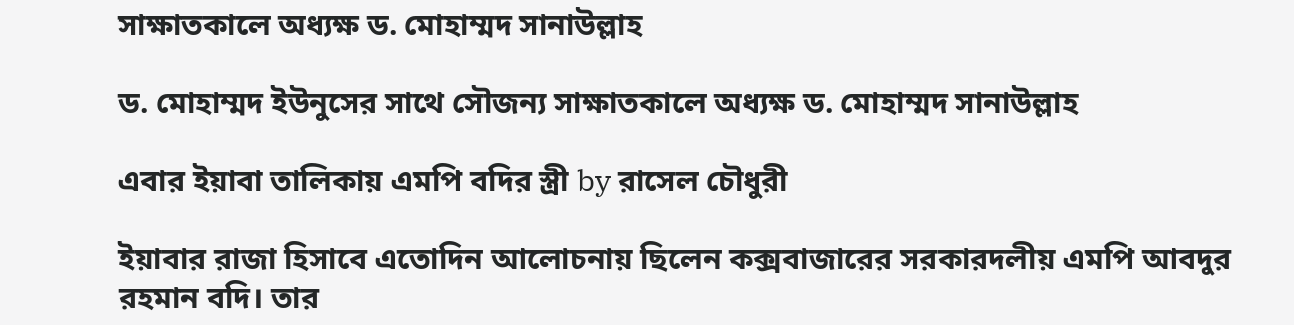সাক্ষাতকালে অধ্যক্ষ ড. মোহাম্মদ সানাউল্লাহ

ড. মোহাম্মদ ইউনুসের সাথে সৌজন্য সাক্ষাতকালে অধ্যক্ষ ড. মোহাম্মদ সানাউল্লাহ

এবার ইয়াবা তালিকায় এমপি বদির স্ত্রী by রাসেল চৌধুরী

ইয়াবার রাজা হিসাবে এতোদিন আলোচনায় ছিলেন কক্সবাজারের সরকারদলীয় এমপি আবদুর রহমান বদি। তার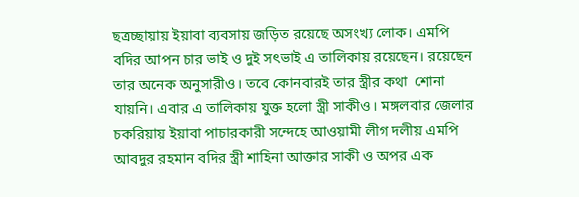ছত্রচ্ছায়ায় ইয়াবা ব্যবসায় জড়িত রয়েছে অসংখ্য লোক। এমপি বদির আপন চার ভাই ও দুই সৎভাই এ তালিকায় রয়েছেন। রয়েছেন তার অনেক অনুসারীও। তবে কোনবারই তার স্ত্রীর কথা  শোনা যায়নি। এবার এ তালিকায় যুক্ত হলো স্ত্রী সাকীও। মঙ্গলবার জেলার চকরিয়ায় ইয়াবা পাচারকারী সন্দেহে আওয়ামী লীগ দলীয় এমপি আবদুর রহমান বদির স্ত্রী শাহিনা আক্তার সাকী ও অপর এক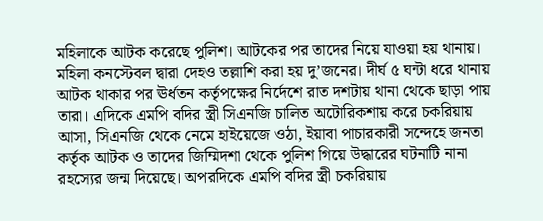মহিলাকে আটক করেছে পুলিশ। আটকের পর তাদের নিয়ে যাওয়া হয় থানায়। মহিলা কনস্টেবল দ্বারা দেহও তল্লাশি করা হয় দু’জনের। দীর্ঘ ৫ ঘন্টা ধরে থানায় আটক থাকার পর ঊর্ধতন কর্তৃপক্ষের নির্দেশে রাত দশটায় থানা থেকে ছাড়া পায় তারা। এদিকে এমপি বদির স্ত্রী সিএনজি চালিত অটোরিকশায় করে চকরিয়ায় আসা, সিএনজি থেকে নেমে হাইয়েজে ওঠা, ইয়াবা পাচারকারী সন্দেহে জনতা কর্তৃক আটক ও তাদের জিম্মিদশা থেকে পুলিশ গিয়ে উদ্ধারের ঘটনাটি নানা রহস্যের জন্ম দিয়েছে। অপরদিকে এমপি বদির স্ত্রী চকরিয়ায়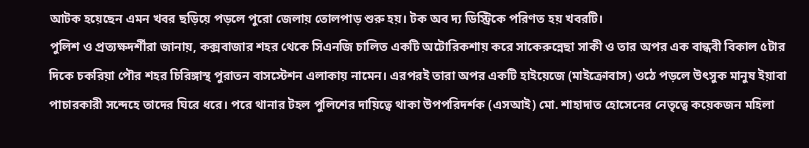আটক হয়েছেন এমন খবর ছড়িয়ে পড়লে পুরো জেলায় তোলপাড় শুরু হয়। টক অব দ্য ডিস্ট্রিকে পরিণত হয় খবরটি।
পুলিশ ও প্রত্যক্ষদর্শীরা জানায়, কক্সবাজার শহর থেকে সিএনজি চালিত একটি অটোরিকশায় করে সাকেরুন্নেছা সাকী ও তার অপর এক বান্ধবী বিকাল ৫টার দিকে চকরিয়া পৌর শহর চিরিঙ্গাস্থ পুরাতন বাসস্টেশন এলাকায় নামেন। এরপরই তারা অপর একটি হাইয়েজে (মাইক্রোবাস) ওঠে পড়লে উৎসুক মানুষ ইয়াবা পাচারকারী সন্দেহে তাদের ঘিরে ধরে। পরে থানার টহল পুলিশের দায়িত্বে থাকা উপপরিদর্শক (এসআই) মো. শাহাদাত হোসেনের নেতৃত্বে কয়েকজন মহিলা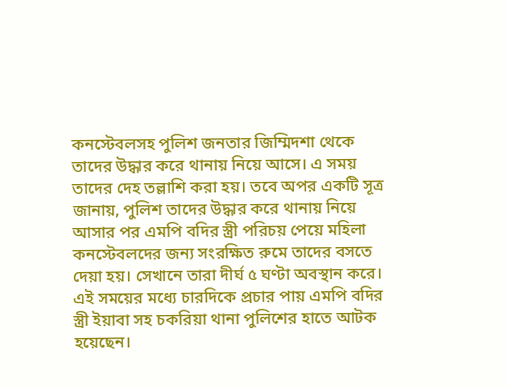কনস্টেবলসহ পুলিশ জনতার জিম্মিদশা থেকে তাদের উদ্ধার করে থানায় নিয়ে আসে। এ সময় তাদের দেহ তল্লাশি করা হয়। তবে অপর একটি সূত্র জানায়, পুলিশ তাদের উদ্ধার করে থানায় নিয়ে আসার পর এমপি বদির স্ত্রী পরিচয় পেয়ে মহিলা কনস্টেবলদের জন্য সংরক্ষিত রুমে তাদের বসতে দেয়া হয়। সেখানে তারা দীর্ঘ ৫ ঘণ্টা অবস্থান করে। এই সময়ের মধ্যে চারদিকে প্রচার পায় এমপি বদির স্ত্রী ইয়াবা সহ চকরিয়া থানা পুলিশের হাতে আটক হয়েছেন।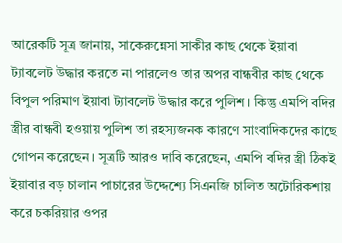আরেকটি সূত্র জানায়, সাকেরুন্নেসা সাকীর কাছ থেকে ইয়াবা ট্যাবলেট উদ্ধার করতে না পারলেও তার অপর বান্ধবীর কাছ থেকে বিপুল পরিমাণ ইয়াবা ট্যাবলেট উদ্ধার করে পুলিশ। কিন্তু এমপি বদির স্ত্রীর বান্ধবী হওয়ায় পুলিশ তা রহস্যজনক কারণে সাংবাদিকদের কাছে গোপন করেছেন। সূত্রটি আরও দাবি করেছেন, এমপি বদির স্ত্রী ঠিকই ইয়াবার বড় চালান পাচারের উদ্দেশ্যে সিএনজি চালিত অটোরিকশায় করে চকরিয়ার ওপর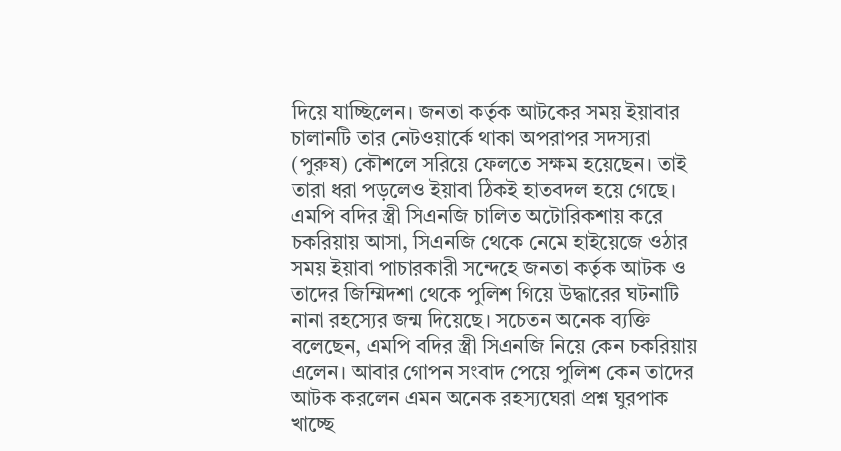দিয়ে যাচ্ছিলেন। জনতা কর্তৃক আটকের সময় ইয়াবার চালানটি তার নেটওয়ার্কে থাকা অপরাপর সদস্যরা (পুরুষ) কৌশলে সরিয়ে ফেলতে সক্ষম হয়েছেন। তাই তারা ধরা পড়লেও ইয়াবা ঠিকই হাতবদল হয়ে গেছে। এমপি বদির স্ত্রী সিএনজি চালিত অটোরিকশায় করে চকরিয়ায় আসা, সিএনজি থেকে নেমে হাইয়েজে ওঠার সময় ইয়াবা পাচারকারী সন্দেহে জনতা কর্তৃক আটক ও তাদের জিম্মিদশা থেকে পুলিশ গিয়ে উদ্ধারের ঘটনাটি নানা রহস্যের জন্ম দিয়েছে। সচেতন অনেক ব্যক্তি বলেছেন, এমপি বদির স্ত্রী সিএনজি নিয়ে কেন চকরিয়ায় এলেন। আবার গোপন সংবাদ পেয়ে পুলিশ কেন তাদের আটক করলেন এমন অনেক রহস্যঘেরা প্রশ্ন ঘুরপাক খাচ্ছে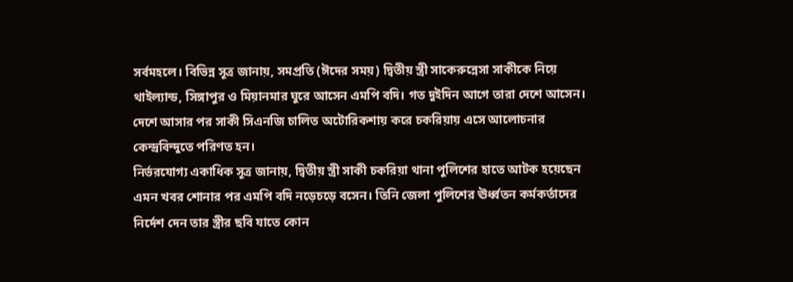সর্বমহলে। বিভিন্ন সূত্র জানায়, সমপ্রতি (ঈদের সময়) দ্বিতীয় স্ত্রী সাকেরুন্নেসা সাকীকে নিয়ে থাইল্যান্ড, সিঙ্গাপুর ও মিয়ানমার ঘুরে আসেন এমপি বদি। গত দুইদিন আগে তারা দেশে আসেন। দেশে আসার পর সাকী সিএনজি চালিত অটোরিকশায় করে চকরিয়ায় এসে আলোচনার কেন্দ্রবিন্দুতে পরিণত হন।
নির্ভরযোগ্য একাধিক সূত্র জানায়, দ্বিতীয় স্ত্রী সাকী চকরিয়া থানা পুলিশের হাতে আটক হয়েছেন এমন খবর শোনার পর এমপি বদি নড়েচড়ে বসেন। তিনি জেলা পুলিশের ঊর্ধ্বতন কর্মকর্তাদের নির্দেশ দেন তার স্ত্রীর ছবি যাতে কোন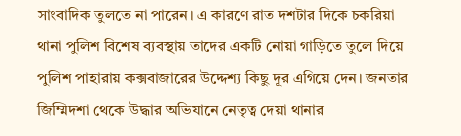সাংবাদিক তুলতে না পারেন। এ কারণে রাত দশটার দিকে চকরিয়া থানা পুলিশ বিশেষ ব্যবস্থায় তাদের একটি নোয়া গাড়িতে তুলে দিয়ে পুলিশ পাহারায় কক্সবাজারের উদ্দেশ্য কিছু দূর এগিয়ে দেন। জনতার জিম্মিদশা থেকে উদ্ধার অভিযানে নেতৃত্ব দেয়া থানার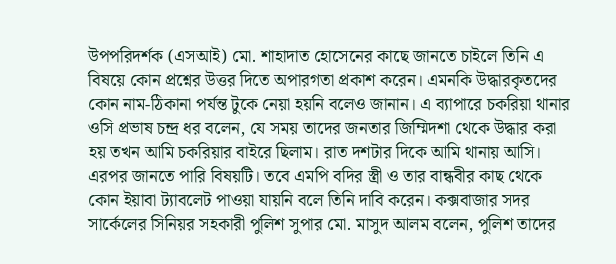উপপরিদর্শক (এসআই) মো. শাহাদাত হোসেনের কাছে জানতে চাইলে তিনি এ বিষয়ে কোন প্রশ্নের উত্তর দিতে অপারগতা প্রকাশ করেন। এমনকি উদ্ধারকৃতদের কোন নাম-ঠিকানা পর্যন্ত টুকে নেয়া হয়নি বলেও জানান। এ ব্যাপারে চকরিয়া থানার ওসি প্রভাষ চন্দ্র ধর বলেন, যে সময় তাদের জনতার জিম্মিদশা থেকে উদ্ধার করা হয় তখন আমি চকরিয়ার বাইরে ছিলাম। রাত দশটার দিকে আমি থানায় আসি।
এরপর জানতে পারি বিষয়টি। তবে এমপি বদির স্ত্রী ও তার বান্ধবীর কাছ থেকে কোন ইয়াবা ট্যাবলেট পাওয়া যায়নি বলে তিনি দাবি করেন। কক্সবাজার সদর সার্কেলের সিনিয়র সহকারী পুলিশ সুপার মো. মাসুদ আলম বলেন, পুলিশ তাদের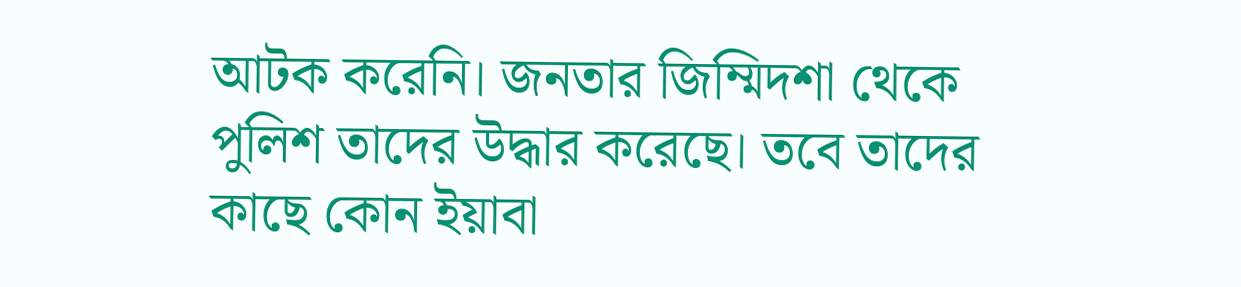আটক করেনি। জনতার জিম্মিদশা থেকে পুলিশ তাদের উদ্ধার করেছে। তবে তাদের কাছে কোন ইয়াবা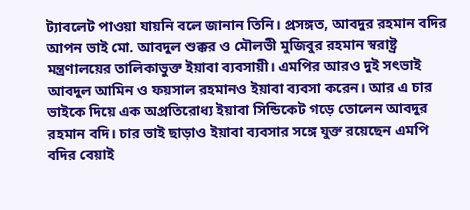ট্যাবলেট পাওয়া যায়নি বলে জানান তিনি। প্রসঙ্গত, আবদুর রহমান বদির আপন ভাই মো. আবদুল শুক্কর ও মৌলভী মুজিবুর রহমান স্বরাষ্ট্র মন্ত্রণালয়ের তালিকাভুক্ত ইয়াবা ব্যবসায়ী। এমপির আরও দুই সৎভাই আবদুল আমিন ও ফয়সাল রহমানও ইয়াবা ব্যবসা করেন। আর এ চার ভাইকে দিয়ে এক অপ্রতিরোধ্য ইয়াবা সিন্ডিকেট গড়ে তোলেন আবদুর রহমান বদি। চার ভাই ছাড়াও ইয়াবা ব্যবসার সঙ্গে যুক্ত রয়েছেন এমপি বদির বেয়াই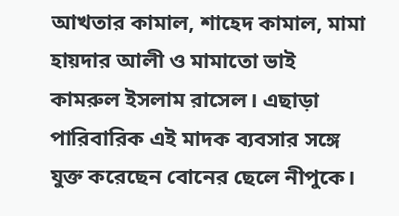আখতার কামাল, শাহেদ কামাল, মামা হায়দার আলী ও মামাতো ভাই কামরুল ইসলাম রাসেল। এছাড়া পারিবারিক এই মাদক ব্যবসার সঙ্গে যুক্ত করেছেন বোনের ছেলে নীপুকে।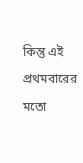কিন্তু এই প্রথমবারের মতো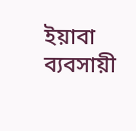ইয়াবা ব্যবসায়ী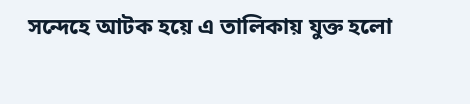সন্দেহে আটক হয়ে এ তালিকায় যুক্ত হলো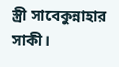স্ত্রী সাবেকুন্নাহার সাকী।